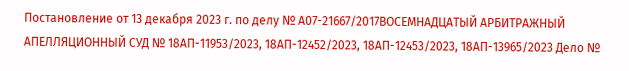Постановление от 13 декабря 2023 г. по делу № А07-21667/2017ВОСЕМНАДЦАТЫЙ АРБИТРАЖНЫЙ АПЕЛЛЯЦИОННЫЙ СУД № 18АП-11953/2023, 18АП-12452/2023, 18АП-12453/2023, 18АП-13965/2023 Дело №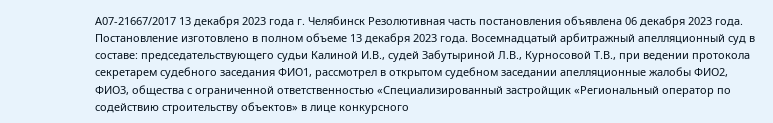А07-21667/2017 13 декабря 2023 года г. Челябинск Резолютивная часть постановления объявлена 06 декабря 2023 года. Постановление изготовлено в полном объеме 13 декабря 2023 года. Восемнадцатый арбитражный апелляционный суд в составе: председательствующего судьи Калиной И.В., судей Забутыриной Л.В., Курносовой Т.В., при ведении протокола секретарем судебного заседания ФИО1, рассмотрел в открытом судебном заседании апелляционные жалобы ФИО2, ФИО3, общества с ограниченной ответственностью «Специализированный застройщик «Региональный оператор по содействию строительству объектов» в лице конкурсного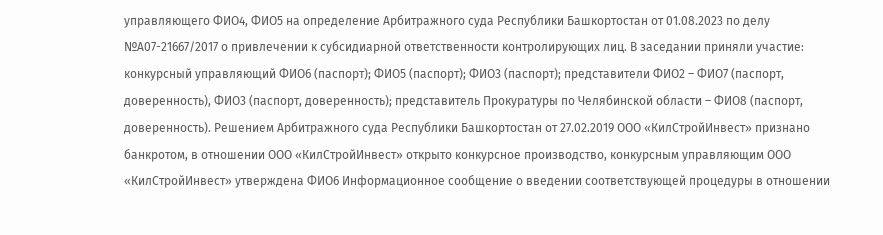управляющего ФИО4, ФИО5 на определение Арбитражного суда Республики Башкортостан от 01.08.2023 по делу №А07-21667/2017 о привлечении к субсидиарной ответственности контролирующих лиц. В заседании приняли участие: конкурсный управляющий ФИО6 (паспорт); ФИО5 (паспорт); ФИО3 (паспорт); представители ФИО2 – ФИО7 (паспорт, доверенность), ФИО3 (паспорт, доверенность); представитель Прокуратуры по Челябинской области – ФИО8 (паспорт, доверенность). Решением Арбитражного суда Республики Башкортостан от 27.02.2019 ООО «КилСтройИнвест» признано банкротом, в отношении ООО «КилСтройИнвест» открыто конкурсное производство, конкурсным управляющим ООО «КилСтройИнвест» утверждена ФИО6 Информационное сообщение о введении соответствующей процедуры в отношении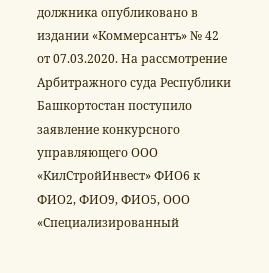должника опубликовано в издании «Коммерсантъ» № 42 от 07.03.2020. На рассмотрение Арбитражного суда Республики Башкортостан поступило заявление конкурсного управляющего ООО «КилСтройИнвест» ФИО6 к ФИО2, ФИО9, ФИО5, ООО «Специализированный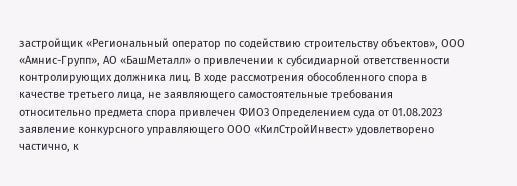застройщик «Региональный оператор по содействию строительству объектов», ООО «Амнис-Групп», АО «БашМеталл» о привлечении к субсидиарной ответственности контролирующих должника лиц. В ходе рассмотрения обособленного спора в качестве третьего лица, не заявляющего самостоятельные требования относительно предмета спора привлечен ФИО3 Определением суда от 01.08.2023 заявление конкурсного управляющего ООО «КилСтройИнвест» удовлетворено частично, к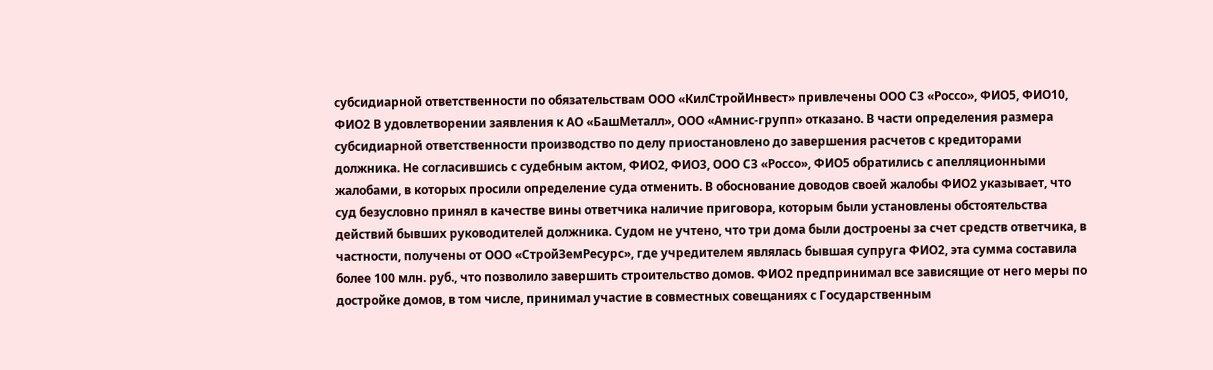субсидиарной ответственности по обязательствам ООО «КилСтройИнвест» привлечены ООО СЗ «Россо», ФИО5, ФИО10, ФИО2 В удовлетворении заявления к АО «БашМеталл», ООО «Амнис-групп» отказано. В части определения размера субсидиарной ответственности производство по делу приостановлено до завершения расчетов с кредиторами должника. Не согласившись с судебным актом, ФИО2, ФИО3, ООО СЗ «Россо», ФИО5 обратились с апелляционными жалобами, в которых просили определение суда отменить. В обоснование доводов своей жалобы ФИО2 указывает, что суд безусловно принял в качестве вины ответчика наличие приговора, которым были установлены обстоятельства действий бывших руководителей должника. Судом не учтено, что три дома были достроены за счет средств ответчика, в частности, получены от ООО «СтройЗемРесурс», где учредителем являлась бывшая супруга ФИО2, эта сумма составила более 100 млн. руб., что позволило завершить строительство домов. ФИО2 предпринимал все зависящие от него меры по достройке домов, в том числе, принимал участие в совместных совещаниях с Государственным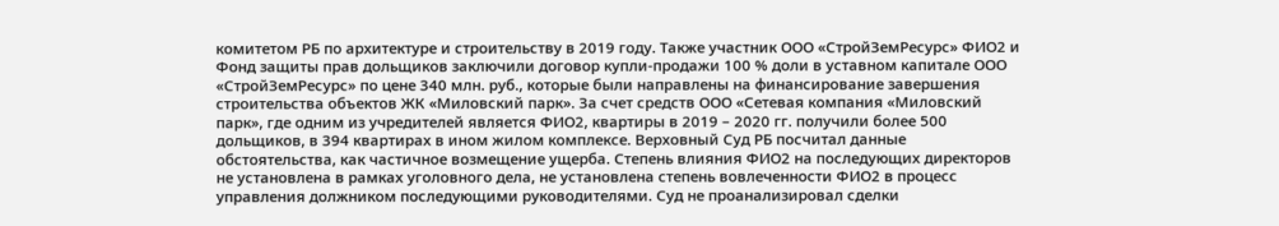комитетом РБ по архитектуре и строительству в 2019 году. Также участник ООО «СтройЗемРесурс» ФИО2 и Фонд защиты прав дольщиков заключили договор купли-продажи 100 % доли в уставном капитале ООО «СтройЗемРесурс» по цене 340 млн. руб., которые были направлены на финансирование завершения строительства объектов ЖК «Миловский парк». За счет средств ООО «Сетевая компания «Миловский парк», где одним из учредителей является ФИО2, квартиры в 2019 – 2020 гг. получили более 500 дольщиков, в 394 квартирах в ином жилом комплексе. Верховный Суд РБ посчитал данные обстоятельства, как частичное возмещение ущерба. Степень влияния ФИО2 на последующих директоров не установлена в рамках уголовного дела, не установлена степень вовлеченности ФИО2 в процесс управления должником последующими руководителями. Суд не проанализировал сделки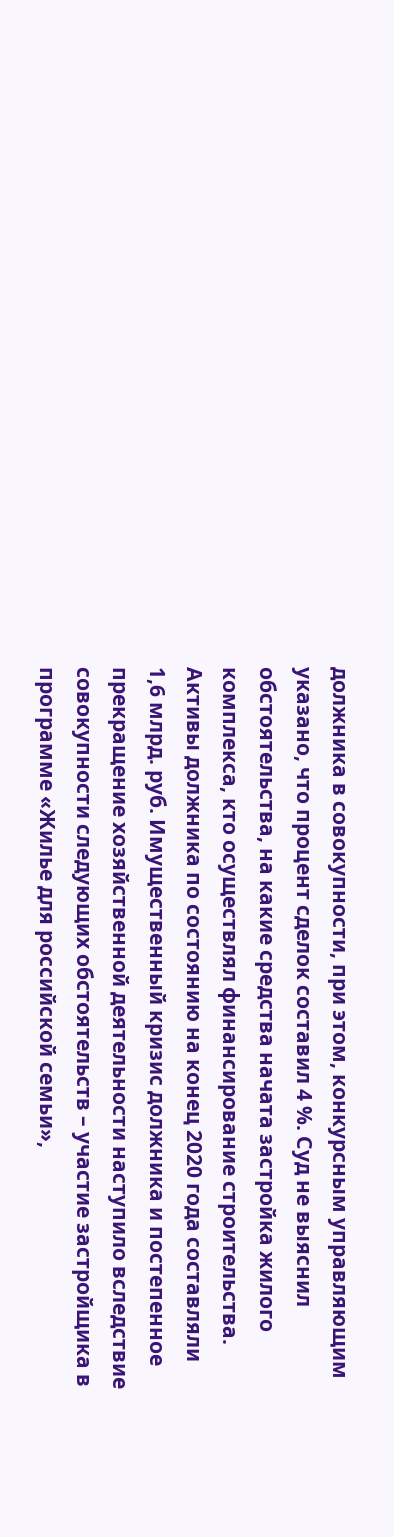должника в совокупности, при этом, конкурсным управляющим указано, что процент сделок составил 4 %. Суд не выяснил обстоятельства, на какие средства начата застройка жилого комплекса, кто осуществлял финансирование строительства. Активы должника по состоянию на конец 2020 года составляли 1,6 млрд. руб. Имущественный кризис должника и постепенное прекращение хозяйственной деятельности наступило вследствие совокупности следующих обстоятельств – участие застройщика в программе «Жилье для российской семьи»,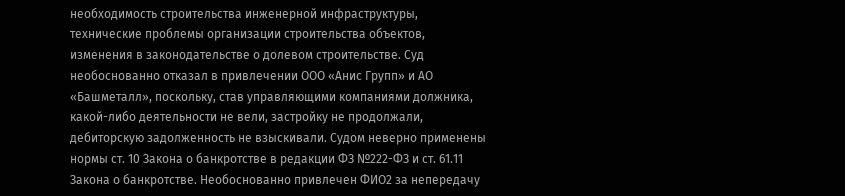необходимость строительства инженерной инфраструктуры, технические проблемы организации строительства объектов, изменения в законодательстве о долевом строительстве. Суд необоснованно отказал в привлечении ООО «Анис Групп» и АО «Башметалл», поскольку, став управляющими компаниями должника, какой-либо деятельности не вели, застройку не продолжали, дебиторскую задолженность не взыскивали. Судом неверно применены нормы ст. 10 Закона о банкротстве в редакции ФЗ №222-ФЗ и ст. 61.11 Закона о банкротстве. Необоснованно привлечен ФИО2 за непередачу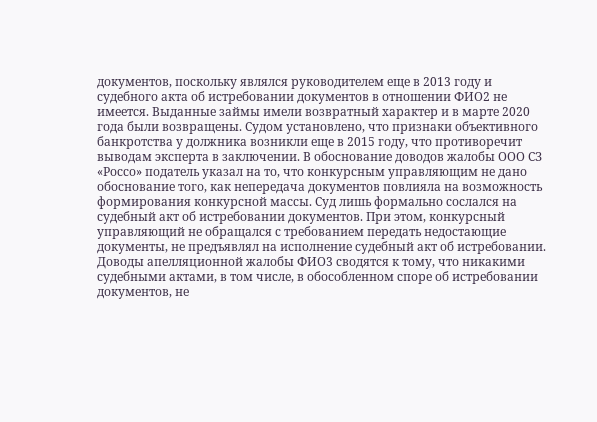документов, поскольку являлся руководителем еще в 2013 году и судебного акта об истребовании документов в отношении ФИО2 не имеется. Выданные займы имели возвратный характер и в марте 2020 года были возвращены. Судом установлено, что признаки объективного банкротства у должника возникли еще в 2015 году, что противоречит выводам эксперта в заключении. В обоснование доводов жалобы ООО СЗ «Россо» податель указал на то, что конкурсным управляющим не дано обоснование того, как непередача документов повлияла на возможность формирования конкурсной массы. Суд лишь формально сослался на судебный акт об истребовании документов. При этом, конкурсный управляющий не обращался с требованием передать недостающие документы, не предъявлял на исполнение судебный акт об истребовании. Доводы апелляционной жалобы ФИО3 сводятся к тому, что никакими судебными актами, в том числе, в обособленном споре об истребовании документов, не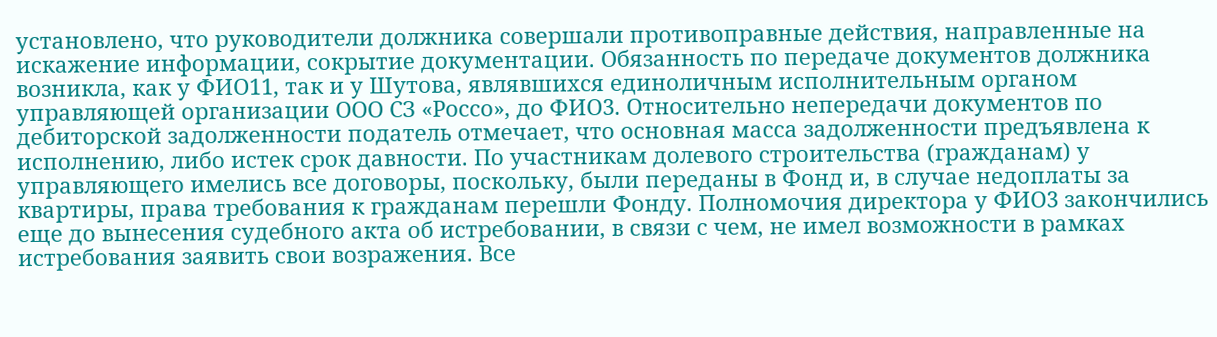установлено, что руководители должника совершали противоправные действия, направленные на искажение информации, сокрытие документации. Обязанность по передаче документов должника возникла, как у ФИО11, так и у Шутова, являвшихся единоличным исполнительным органом управляющей организации ООО СЗ «Россо», до ФИО3. Относительно непередачи документов по дебиторской задолженности податель отмечает, что основная масса задолженности предъявлена к исполнению, либо истек срок давности. По участникам долевого строительства (гражданам) у управляющего имелись все договоры, поскольку, были переданы в Фонд и, в случае недоплаты за квартиры, права требования к гражданам перешли Фонду. Полномочия директора у ФИО3 закончились еще до вынесения судебного акта об истребовании, в связи с чем, не имел возможности в рамках истребования заявить свои возражения. Все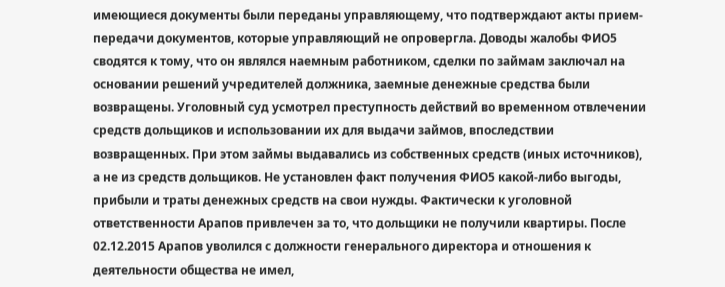имеющиеся документы были переданы управляющему, что подтверждают акты прием-передачи документов, которые управляющий не опровергла. Доводы жалобы ФИО5 сводятся к тому, что он являлся наемным работником, сделки по займам заключал на основании решений учредителей должника, заемные денежные средства были возвращены. Уголовный суд усмотрел преступность действий во временном отвлечении средств дольщиков и использовании их для выдачи займов, впоследствии возвращенных. При этом займы выдавались из собственных средств (иных источников), а не из средств дольщиков. Не установлен факт получения ФИО5 какой-либо выгоды, прибыли и траты денежных средств на свои нужды. Фактически к уголовной ответственности Арапов привлечен за то, что дольщики не получили квартиры. После 02.12.2015 Арапов уволился с должности генерального директора и отношения к деятельности общества не имел,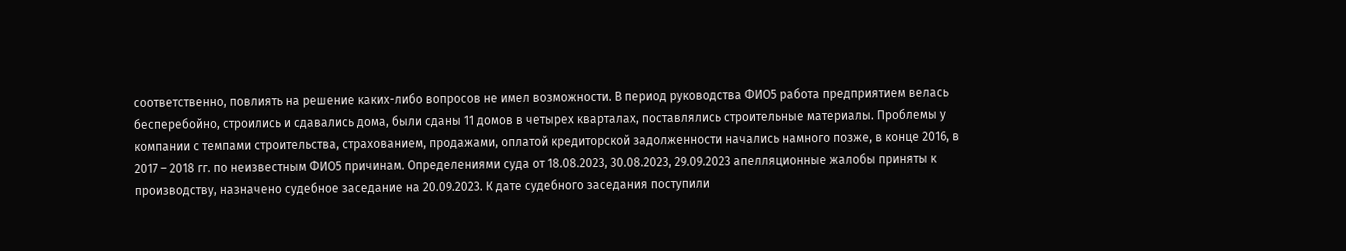соответственно, повлиять на решение каких-либо вопросов не имел возможности. В период руководства ФИО5 работа предприятием велась бесперебойно, строились и сдавались дома, были сданы 11 домов в четырех кварталах, поставлялись строительные материалы. Проблемы у компании с темпами строительства, страхованием, продажами, оплатой кредиторской задолженности начались намного позже, в конце 2016, в 2017 – 2018 гг. по неизвестным ФИО5 причинам. Определениями суда от 18.08.2023, 30.08.2023, 29.09.2023 апелляционные жалобы приняты к производству, назначено судебное заседание на 20.09.2023. К дате судебного заседания поступили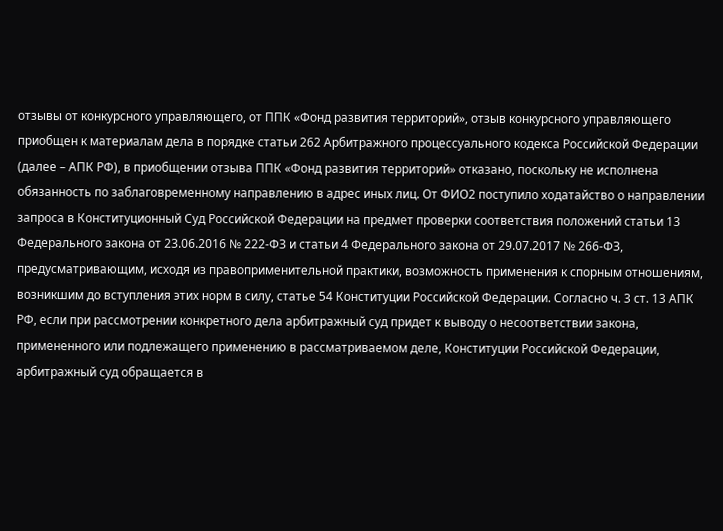отзывы от конкурсного управляющего, от ППК «Фонд развития территорий», отзыв конкурсного управляющего приобщен к материалам дела в порядке статьи 262 Арбитражного процессуального кодекса Российской Федерации (далее – АПК РФ), в приобщении отзыва ППК «Фонд развития территорий» отказано, поскольку не исполнена обязанность по заблаговременному направлению в адрес иных лиц. От ФИО2 поступило ходатайство о направлении запроса в Конституционный Суд Российской Федерации на предмет проверки соответствия положений статьи 13 Федерального закона от 23.06.2016 № 222-ФЗ и статьи 4 Федерального закона от 29.07.2017 № 266-ФЗ, предусматривающим, исходя из правоприменительной практики, возможность применения к спорным отношениям, возникшим до вступления этих норм в силу, статье 54 Конституции Российской Федерации. Согласно ч. 3 ст. 13 АПК РФ, если при рассмотрении конкретного дела арбитражный суд придет к выводу о несоответствии закона, примененного или подлежащего применению в рассматриваемом деле, Конституции Российской Федерации, арбитражный суд обращается в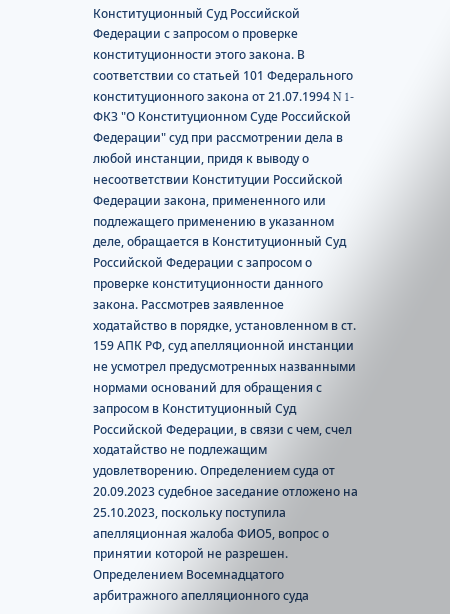Конституционный Суд Российской Федерации с запросом о проверке конституционности этого закона. В соответствии со статьей 101 Федерального конституционного закона от 21.07.1994 N 1-ФКЗ "О Конституционном Суде Российской Федерации" суд при рассмотрении дела в любой инстанции, придя к выводу о несоответствии Конституции Российской Федерации закона, примененного или подлежащего применению в указанном деле, обращается в Конституционный Суд Российской Федерации с запросом о проверке конституционности данного закона. Рассмотрев заявленное ходатайство в порядке, установленном в ст. 159 АПК РФ, суд апелляционной инстанции не усмотрел предусмотренных названными нормами оснований для обращения с запросом в Конституционный Суд Российской Федерации, в связи с чем, счел ходатайство не подлежащим удовлетворению. Определением суда от 20.09.2023 судебное заседание отложено на 25.10.2023, поскольку поступила апелляционная жалоба ФИО5, вопрос о принятии которой не разрешен. Определением Восемнадцатого арбитражного апелляционного суда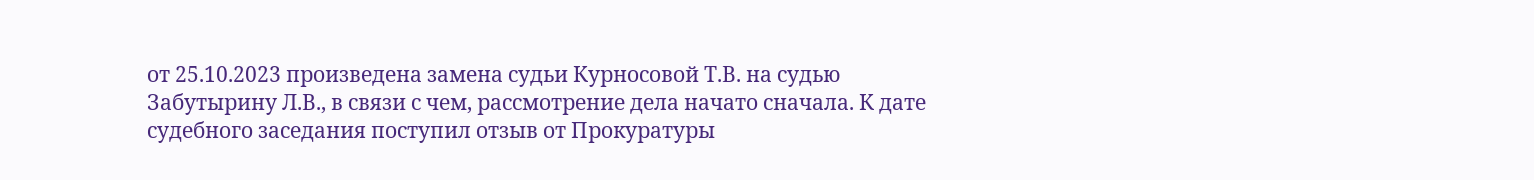от 25.10.2023 произведена замена судьи Курносовой Т.В. на судью Забутырину Л.В., в связи с чем, рассмотрение дела начато сначала. К дате судебного заседания поступил отзыв от Прокуратуры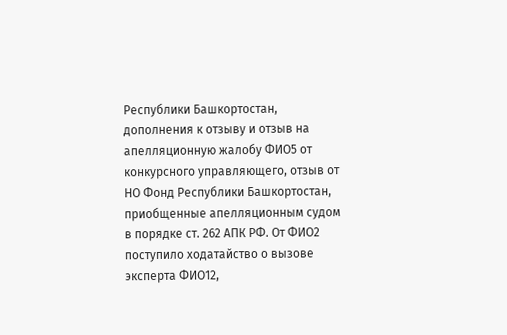Республики Башкортостан, дополнения к отзыву и отзыв на апелляционную жалобу ФИО5 от конкурсного управляющего, отзыв от НО Фонд Республики Башкортостан, приобщенные апелляционным судом в порядке ст. 262 АПК РФ. От ФИО2 поступило ходатайство о вызове эксперта ФИО12,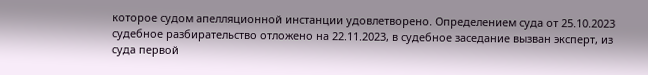которое судом апелляционной инстанции удовлетворено. Определением суда от 25.10.2023 судебное разбирательство отложено на 22.11.2023, в судебное заседание вызван эксперт, из суда первой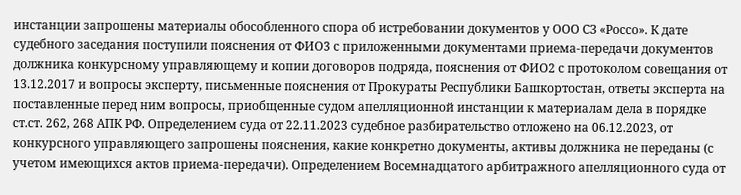инстанции запрошены материалы обособленного спора об истребовании документов у ООО СЗ «Россо». К дате судебного заседания поступили пояснения от ФИО3 с приложенными документами приема-передачи документов должника конкурсному управляющему и копии договоров подряда, пояснения от ФИО2 с протоколом совещания от 13.12.2017 и вопросы эксперту, письменные пояснения от Прокураты Республики Башкортостан, ответы эксперта на поставленные перед ним вопросы, приобщенные судом апелляционной инстанции к материалам дела в порядке ст.ст. 262, 268 АПК РФ. Определением суда от 22.11.2023 судебное разбирательство отложено на 06.12.2023, от конкурсного управляющего запрошены пояснения, какие конкретно документы, активы должника не переданы (с учетом имеющихся актов приема-передачи). Определением Восемнадцатого арбитражного апелляционного суда от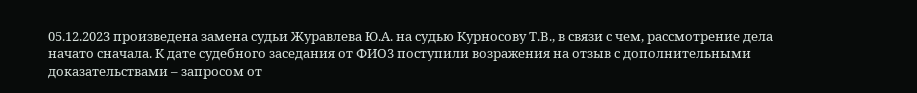05.12.2023 произведена замена судьи Журавлева Ю.А. на судью Курносову Т.В., в связи с чем, рассмотрение дела начато сначала. К дате судебного заседания от ФИО3 поступили возражения на отзыв с дополнительными доказательствами – запросом от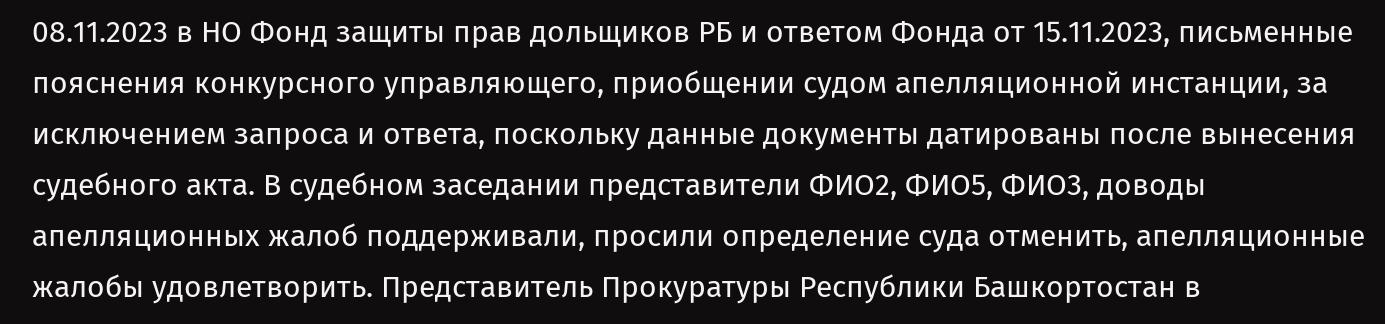08.11.2023 в НО Фонд защиты прав дольщиков РБ и ответом Фонда от 15.11.2023, письменные пояснения конкурсного управляющего, приобщении судом апелляционной инстанции, за исключением запроса и ответа, поскольку данные документы датированы после вынесения судебного акта. В судебном заседании представители ФИО2, ФИО5, ФИО3, доводы апелляционных жалоб поддерживали, просили определение суда отменить, апелляционные жалобы удовлетворить. Представитель Прокуратуры Республики Башкортостан в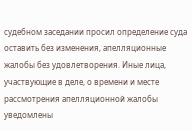судебном заседании просил определение суда оставить без изменения, апелляционные жалобы без удовлетворения. Иные лица, участвующие в деле, о времени и месте рассмотрения апелляционной жалобы уведомлены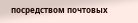посредством почтовых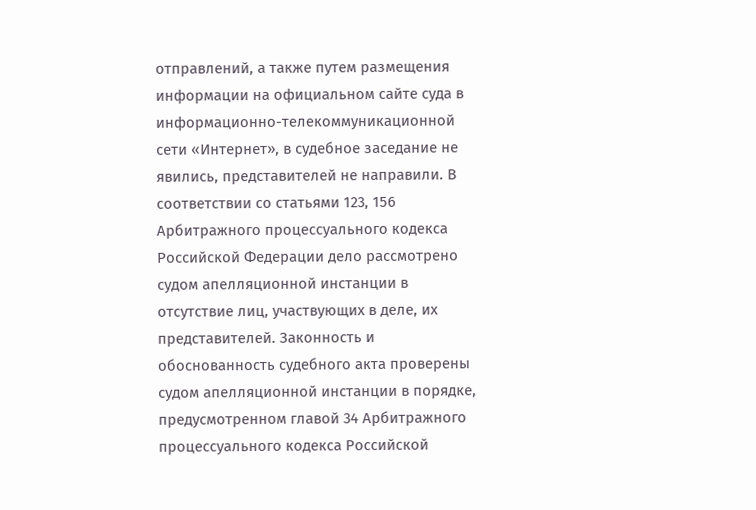отправлений, а также путем размещения информации на официальном сайте суда в информационно-телекоммуникационной сети «Интернет», в судебное заседание не явились, представителей не направили. В соответствии со статьями 123, 156 Арбитражного процессуального кодекса Российской Федерации дело рассмотрено судом апелляционной инстанции в отсутствие лиц, участвующих в деле, их представителей. Законность и обоснованность судебного акта проверены судом апелляционной инстанции в порядке, предусмотренном главой 34 Арбитражного процессуального кодекса Российской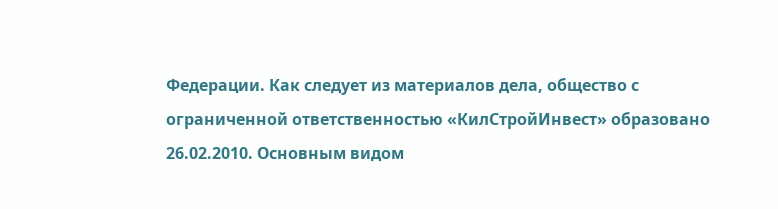Федерации. Как следует из материалов дела, общество с ограниченной ответственностью «КилСтройИнвест» образовано 26.02.2010. Основным видом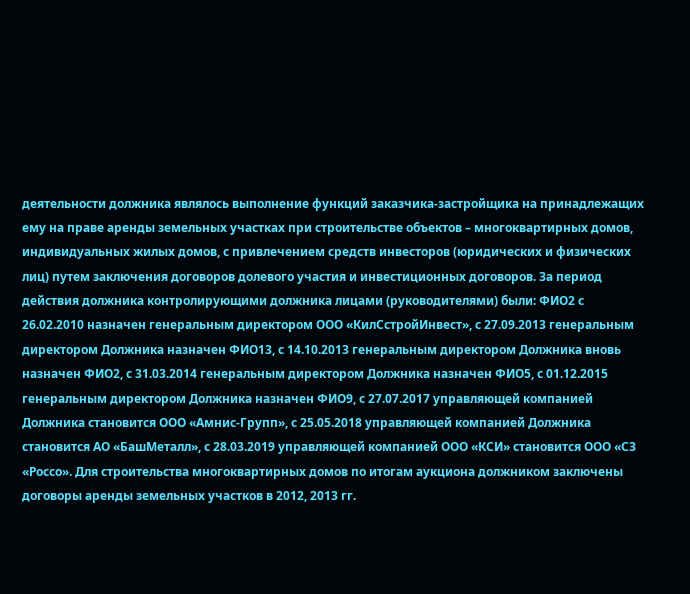деятельности должника являлось выполнение функций заказчика-застройщика на принадлежащих ему на праве аренды земельных участках при строительстве объектов – многоквартирных домов, индивидуальных жилых домов, с привлечением средств инвесторов (юридических и физических лиц) путем заключения договоров долевого участия и инвестиционных договоров. За период действия должника контролирующими должника лицами (руководителями) были: ФИО2 с 26.02.2010 назначен генеральным директором ООО «КилСстройИнвест», с 27.09.2013 генеральным директором Должника назначен ФИО13, с 14.10.2013 генеральным директором Должника вновь назначен ФИО2, с 31.03.2014 генеральным директором Должника назначен ФИО5, с 01.12.2015 генеральным директором Должника назначен ФИО9, с 27.07.2017 управляющей компанией Должника становится ООО «Амнис-Групп», с 25.05.2018 управляющей компанией Должника становится АО «БашМеталл», с 28.03.2019 управляющей компанией ООО «КСИ» становится ООО «СЗ «Россо». Для строительства многоквартирных домов по итогам аукциона должником заключены договоры аренды земельных участков в 2012, 2013 гг.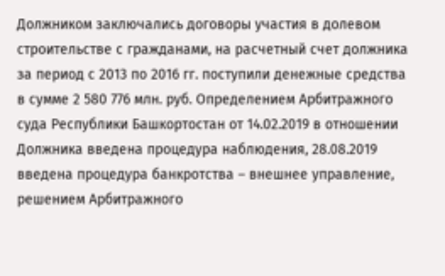Должником заключались договоры участия в долевом строительстве с гражданами, на расчетный счет должника за период с 2013 по 2016 гг. поступили денежные средства в сумме 2 580 776 млн. руб. Определением Арбитражного суда Республики Башкортостан от 14.02.2019 в отношении Должника введена процедура наблюдения, 28.08.2019 введена процедура банкротства – внешнее управление, решением Арбитражного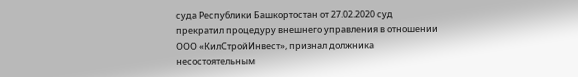суда Республики Башкортостан от 27.02.2020 суд прекратил процедуру внешнего управления в отношении ООО «КилСтройИнвест», признал должника несостоятельным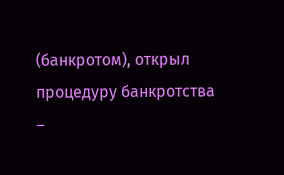(банкротом), открыл процедуру банкротства –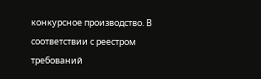конкурсное производство. В соответствии с реестром требований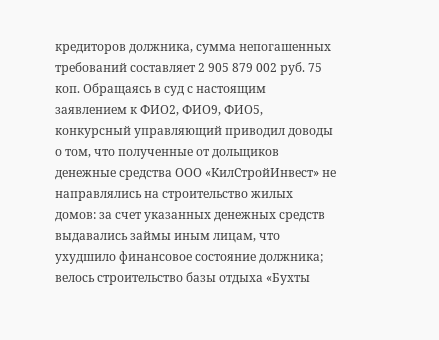кредиторов должника, сумма непогашенных требований составляет 2 905 879 002 руб. 75 коп. Обращаясь в суд с настоящим заявлением к ФИО2, ФИО9, ФИО5, конкурсный управляющий приводил доводы о том, что полученные от дольщиков денежные средства ООО «КилСтройИнвест» не направлялись на строительство жилых домов: за счет указанных денежных средств выдавались займы иным лицам, что ухудшило финансовое состояние должника; велось строительство базы отдыха «Бухты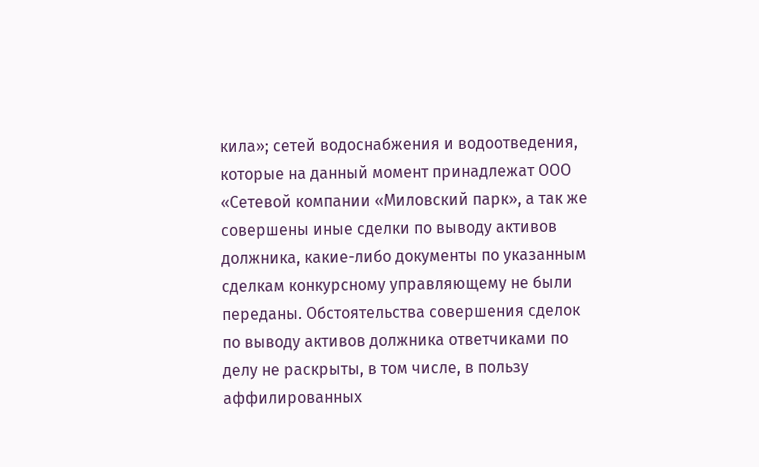кила»; сетей водоснабжения и водоотведения, которые на данный момент принадлежат ООО «Сетевой компании «Миловский парк», а так же совершены иные сделки по выводу активов должника, какие-либо документы по указанным сделкам конкурсному управляющему не были переданы. Обстоятельства совершения сделок по выводу активов должника ответчиками по делу не раскрыты, в том числе, в пользу аффилированных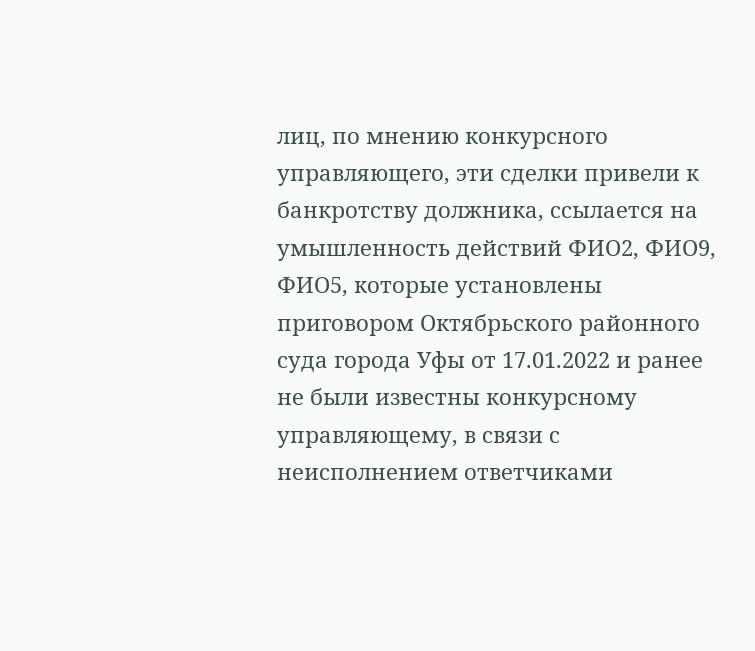лиц, по мнению конкурсного управляющего, эти сделки привели к банкротству должника, ссылается на умышленность действий ФИО2, ФИО9, ФИО5, которые установлены приговором Октябрьского районного суда города Уфы от 17.01.2022 и ранее не были известны конкурсному управляющему, в связи с неисполнением ответчиками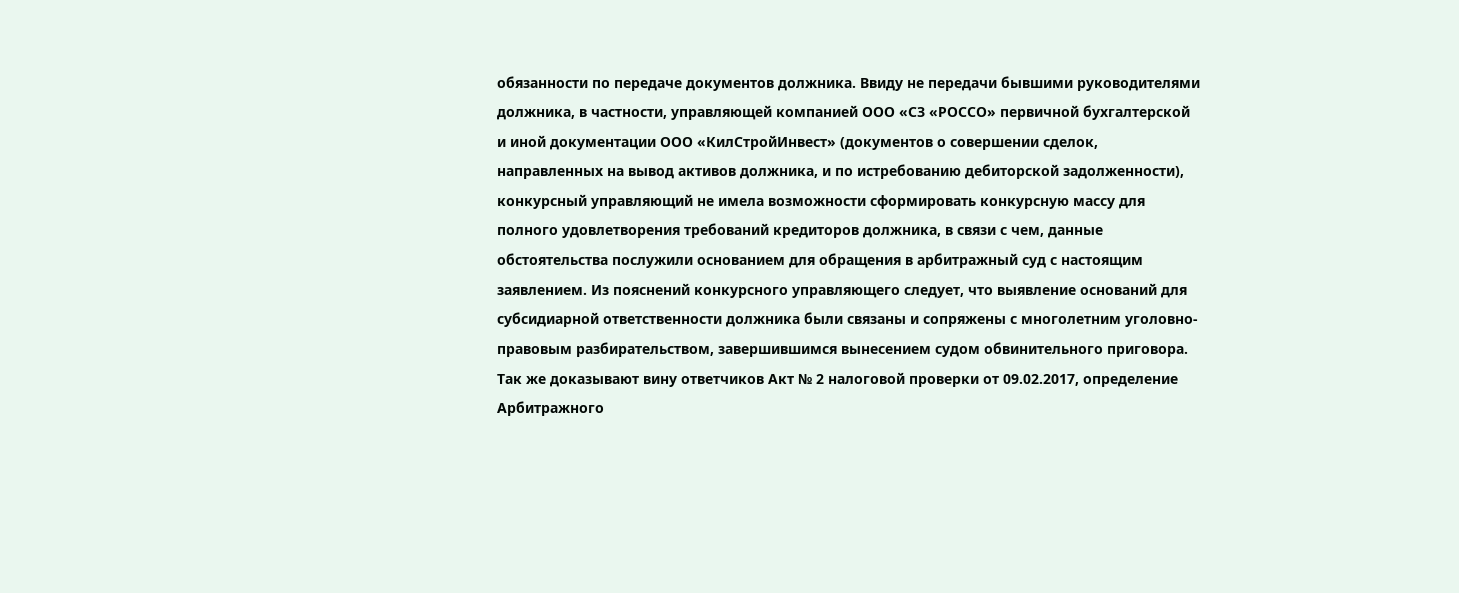обязанности по передаче документов должника. Ввиду не передачи бывшими руководителями должника, в частности, управляющей компанией ООО «СЗ «РОССО» первичной бухгалтерской и иной документации ООО «КилСтройИнвест» (документов о совершении сделок, направленных на вывод активов должника, и по истребованию дебиторской задолженности), конкурсный управляющий не имела возможности сформировать конкурсную массу для полного удовлетворения требований кредиторов должника, в связи с чем, данные обстоятельства послужили основанием для обращения в арбитражный суд с настоящим заявлением. Из пояснений конкурсного управляющего следует, что выявление оснований для субсидиарной ответственности должника были связаны и сопряжены с многолетним уголовно-правовым разбирательством, завершившимся вынесением судом обвинительного приговора. Так же доказывают вину ответчиков Акт № 2 налоговой проверки от 09.02.2017, определение Арбитражного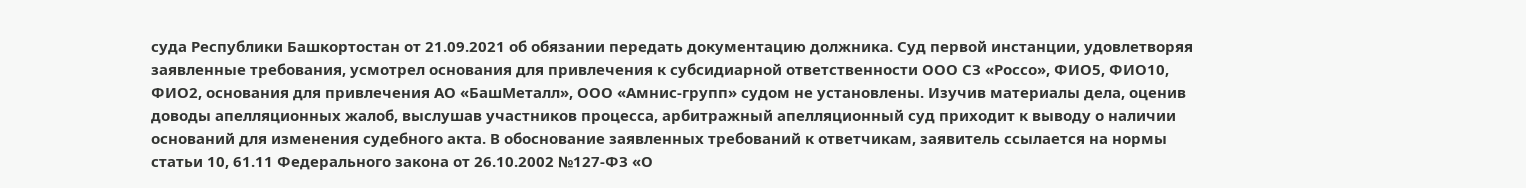суда Республики Башкортостан от 21.09.2021 об обязании передать документацию должника. Суд первой инстанции, удовлетворяя заявленные требования, усмотрел основания для привлечения к субсидиарной ответственности ООО СЗ «Россо», ФИО5, ФИО10, ФИО2, основания для привлечения АО «БашМеталл», ООО «Амнис-групп» судом не установлены. Изучив материалы дела, оценив доводы апелляционных жалоб, выслушав участников процесса, арбитражный апелляционный суд приходит к выводу о наличии оснований для изменения судебного акта. В обоснование заявленных требований к ответчикам, заявитель ссылается на нормы статьи 10, 61.11 Федерального закона от 26.10.2002 №127-ФЗ «О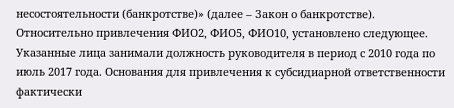несостоятельности (банкротстве)» (далее – Закон о банкротстве). Относительно привлечения ФИО2, ФИО5, ФИО10, установлено следующее. Указанные лица занимали должность руководителя в период с 2010 года по июль 2017 года. Основания для привлечения к субсидиарной ответственности фактически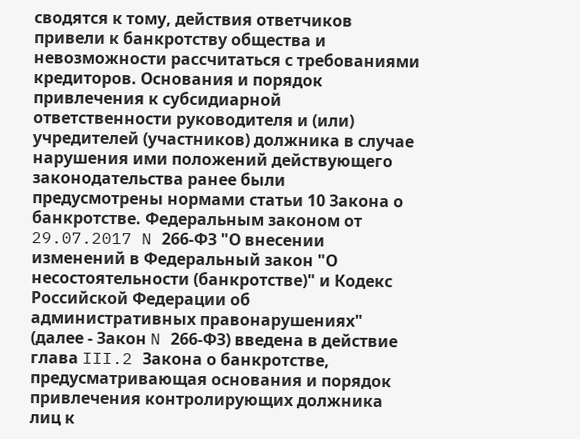сводятся к тому, действия ответчиков привели к банкротству общества и невозможности рассчитаться с требованиями кредиторов. Основания и порядок привлечения к субсидиарной ответственности руководителя и (или) учредителей (участников) должника в случае нарушения ими положений действующего законодательства ранее были предусмотрены нормами статьи 10 Закона о банкротстве. Федеральным законом от 29.07.2017 N 266-ФЗ "О внесении изменений в Федеральный закон "О несостоятельности (банкротстве)" и Кодекс Российской Федерации об административных правонарушениях" (далее - Закон N 266-ФЗ) введена в действие глава III.2 Закона о банкротстве, предусматривающая основания и порядок привлечения контролирующих должника лиц к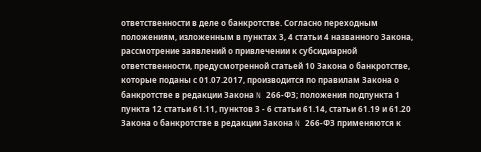ответственности в деле о банкротстве. Согласно переходным положениям, изложенным в пунктах 3, 4 статьи 4 названного Закона, рассмотрение заявлений о привлечении к субсидиарной ответственности, предусмотренной статьей 10 Закона о банкротстве, которые поданы с 01.07.2017, производится по правилам Закона о банкротстве в редакции Закона N 266-ФЗ; положения подпункта 1 пункта 12 статьи 61.11, пунктов 3 - 6 статьи 61.14, статьи 61.19 и 61.20 Закона о банкротстве в редакции Закона N 266-ФЗ применяются к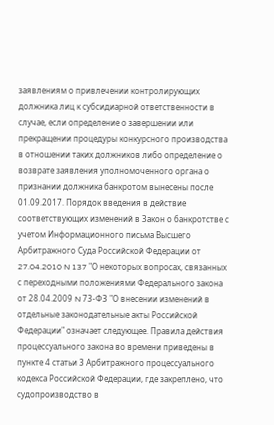заявлениям о привлечении контролирующих должника лиц к субсидиарной ответственности в случае, если определение о завершении или прекращении процедуры конкурсного производства в отношении таких должников либо определение о возврате заявления уполномоченного органа о признании должника банкротом вынесены после 01.09.2017. Порядок введения в действие соответствующих изменений в Закон о банкротстве с учетом Информационного письма Высшего Арбитражного Суда Российской Федерации от 27.04.2010 N 137 "О некоторых вопросах, связанных с переходными положениями Федерального закона от 28.04.2009 N 73-ФЗ "О внесении изменений в отдельные законодательные акты Российской Федерации" означает следующее. Правила действия процессуального закона во времени приведены в пункте 4 статьи 3 Арбитражного процессуального кодекса Российской Федерации, где закреплено, что судопроизводство в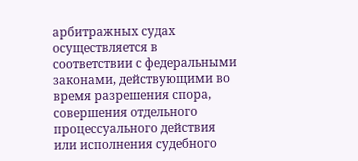арбитражных судах осуществляется в соответствии с федеральными законами, действующими во время разрешения спора, совершения отдельного процессуального действия или исполнения судебного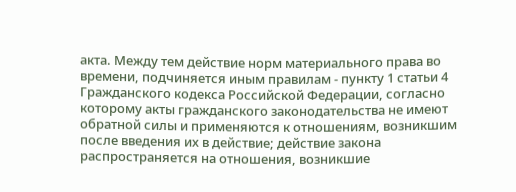акта. Между тем действие норм материального права во времени, подчиняется иным правилам - пункту 1 статьи 4 Гражданского кодекса Российской Федерации, согласно которому акты гражданского законодательства не имеют обратной силы и применяются к отношениям, возникшим после введения их в действие; действие закона распространяется на отношения, возникшие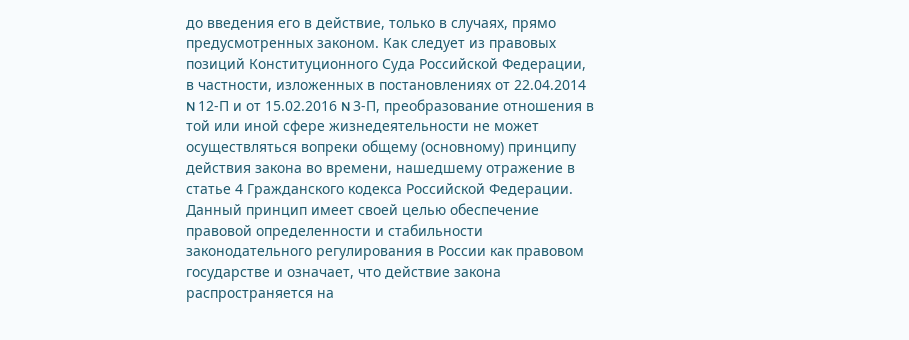до введения его в действие, только в случаях, прямо предусмотренных законом. Как следует из правовых позиций Конституционного Суда Российской Федерации, в частности, изложенных в постановлениях от 22.04.2014 N 12-П и от 15.02.2016 N 3-П, преобразование отношения в той или иной сфере жизнедеятельности не может осуществляться вопреки общему (основному) принципу действия закона во времени, нашедшему отражение в статье 4 Гражданского кодекса Российской Федерации. Данный принцип имеет своей целью обеспечение правовой определенности и стабильности законодательного регулирования в России как правовом государстве и означает, что действие закона распространяется на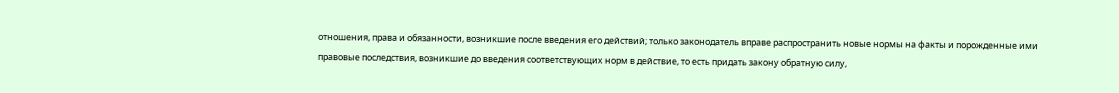отношения, права и обязанности, возникшие после введения его действий; только законодатель вправе распространить новые нормы на факты и порожденные ими правовые последствия, возникшие до введения соответствующих норм в действие, то есть придать закону обратную силу,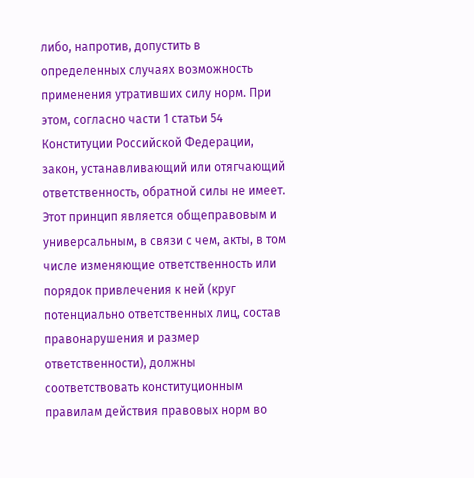либо, напротив, допустить в определенных случаях возможность применения утративших силу норм. При этом, согласно части 1 статьи 54 Конституции Российской Федерации, закон, устанавливающий или отягчающий ответственность, обратной силы не имеет. Этот принцип является общеправовым и универсальным, в связи с чем, акты, в том числе изменяющие ответственность или порядок привлечения к ней (круг потенциально ответственных лиц, состав правонарушения и размер ответственности), должны соответствовать конституционным правилам действия правовых норм во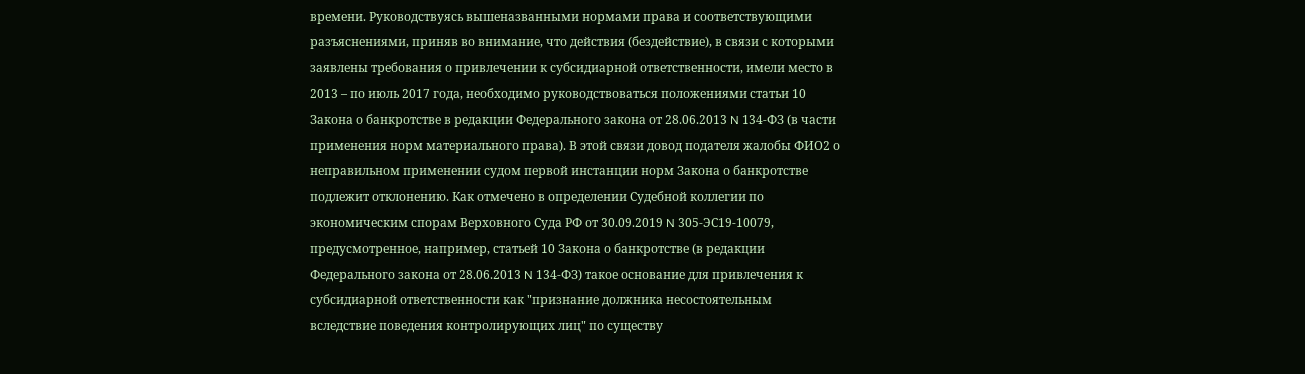времени. Руководствуясь вышеназванными нормами права и соответствующими разъяснениями, приняв во внимание, что действия (бездействие), в связи с которыми заявлены требования о привлечении к субсидиарной ответственности, имели место в 2013 – по июль 2017 года, необходимо руководствоваться положениями статьи 10 Закона о банкротстве в редакции Федерального закона от 28.06.2013 N 134-ФЗ (в части применения норм материального права). В этой связи довод подателя жалобы ФИО2 о неправильном применении судом первой инстанции норм Закона о банкротстве подлежит отклонению. Как отмечено в определении Судебной коллегии по экономическим спорам Верховного Суда РФ от 30.09.2019 N 305-ЭС19-10079, предусмотренное, например, статьей 10 Закона о банкротстве (в редакции Федерального закона от 28.06.2013 N 134-ФЗ) такое основание для привлечения к субсидиарной ответственности как "признание должника несостоятельным вследствие поведения контролирующих лиц" по существу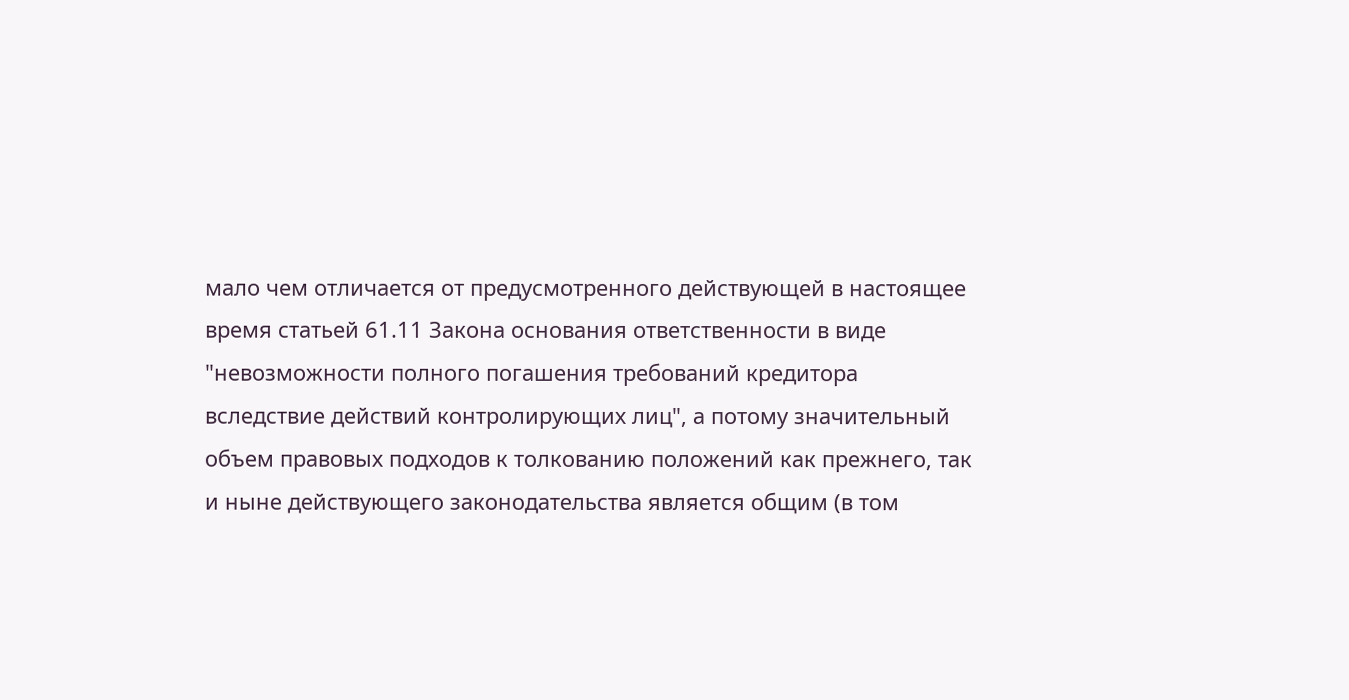мало чем отличается от предусмотренного действующей в настоящее время статьей 61.11 Закона основания ответственности в виде "невозможности полного погашения требований кредитора вследствие действий контролирующих лиц", а потому значительный объем правовых подходов к толкованию положений как прежнего, так и ныне действующего законодательства является общим (в том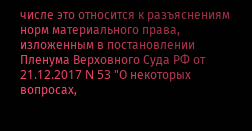числе это относится к разъяснениям норм материального права, изложенным в постановлении Пленума Верховного Суда РФ от 21.12.2017 N 53 "О некоторых вопросах,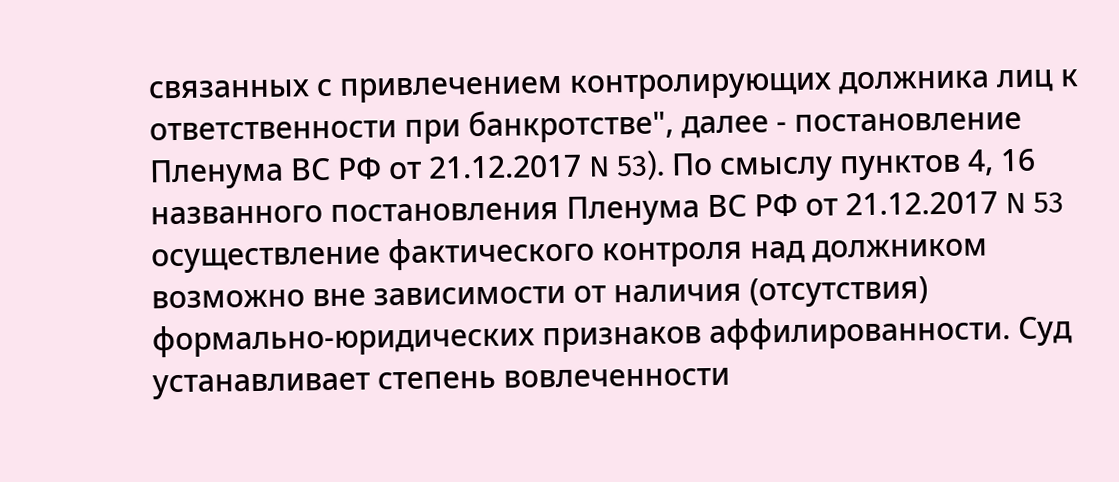связанных с привлечением контролирующих должника лиц к ответственности при банкротстве", далее - постановление Пленума ВС РФ от 21.12.2017 N 53). По смыслу пунктов 4, 16 названного постановления Пленума ВС РФ от 21.12.2017 N 53 осуществление фактического контроля над должником возможно вне зависимости от наличия (отсутствия) формально-юридических признаков аффилированности. Суд устанавливает степень вовлеченности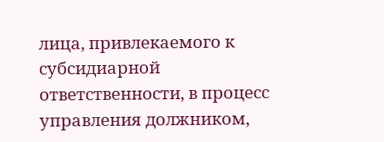лица, привлекаемого к субсидиарной ответственности, в процесс управления должником,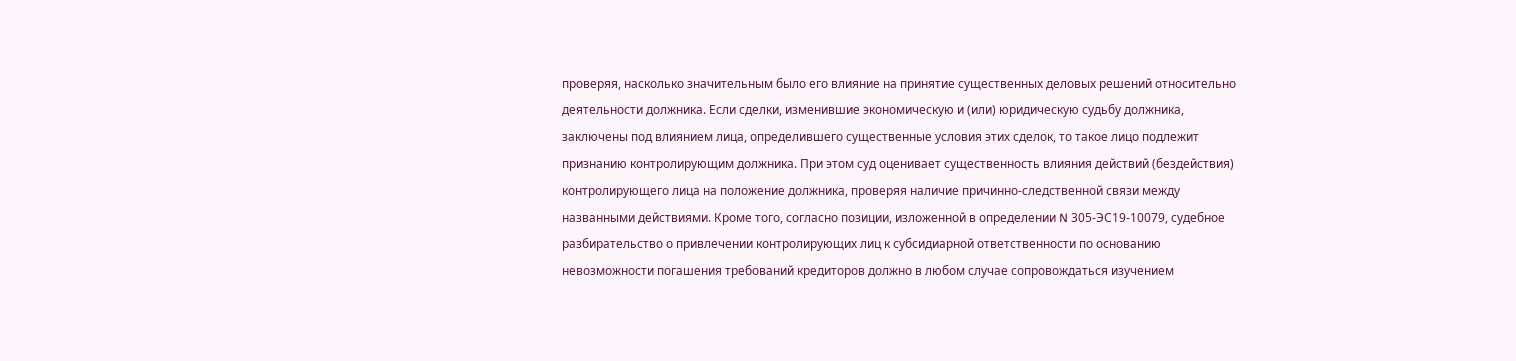проверяя, насколько значительным было его влияние на принятие существенных деловых решений относительно деятельности должника. Если сделки, изменившие экономическую и (или) юридическую судьбу должника, заключены под влиянием лица, определившего существенные условия этих сделок, то такое лицо подлежит признанию контролирующим должника. При этом суд оценивает существенность влияния действий (бездействия) контролирующего лица на положение должника, проверяя наличие причинно-следственной связи между названными действиями. Кроме того, согласно позиции, изложенной в определении N 305-ЭС19-10079, судебное разбирательство о привлечении контролирующих лиц к субсидиарной ответственности по основанию невозможности погашения требований кредиторов должно в любом случае сопровождаться изучением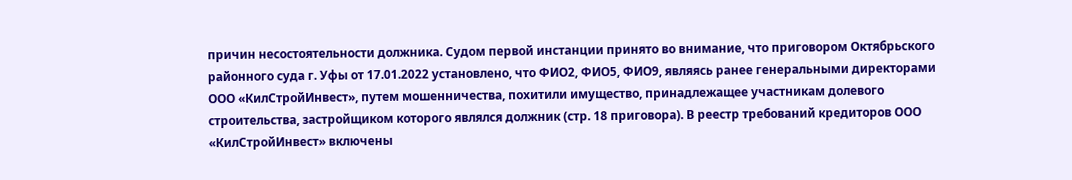причин несостоятельности должника. Судом первой инстанции принято во внимание, что приговором Октябрьского районного суда г. Уфы от 17.01.2022 установлено, что ФИО2, ФИО5, ФИО9, являясь ранее генеральными директорами ООО «КилСтройИнвест», путем мошенничества, похитили имущество, принадлежащее участникам долевого строительства, застройщиком которого являлся должник (стр. 18 приговора). В реестр требований кредиторов ООО «КилСтройИнвест» включены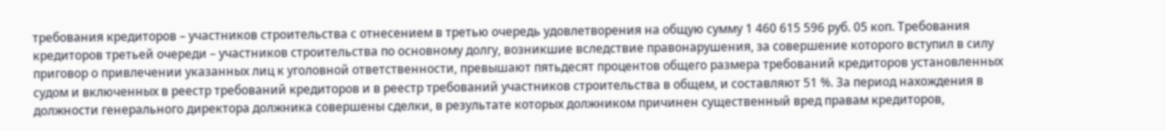требования кредиторов – участников строительства с отнесением в третью очередь удовлетворения на общую сумму 1 460 615 596 руб. 05 коп. Требования кредиторов третьей очереди – участников строительства по основному долгу, возникшие вследствие правонарушения, за совершение которого вступил в силу приговор о привлечении указанных лиц к уголовной ответственности, превышают пятьдесят процентов общего размера требований кредиторов установленных судом и включенных в реестр требований кредиторов и в реестр требований участников строительства в общем, и составляют 51 %. За период нахождения в должности генерального директора должника совершены сделки, в результате которых должником причинен существенный вред правам кредиторов,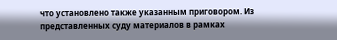что установлено также указанным приговором. Из представленных суду материалов в рамках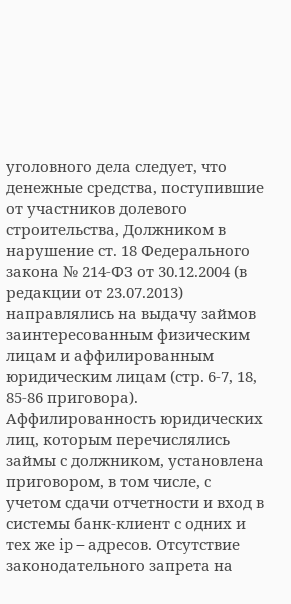уголовного дела следует, что денежные средства, поступившие от участников долевого строительства, Должником в нарушение ст. 18 Федерального закона № 214-ФЗ от 30.12.2004 (в редакции от 23.07.2013) направлялись на выдачу займов заинтересованным физическим лицам и аффилированным юридическим лицам (стр. 6-7, 18, 85-86 приговора). Аффилированность юридических лиц, которым перечислялись займы с должником, установлена приговором, в том числе, с учетом сдачи отчетности и вход в системы банк-клиент с одних и тех же ip – адресов. Отсутствие законодательного запрета на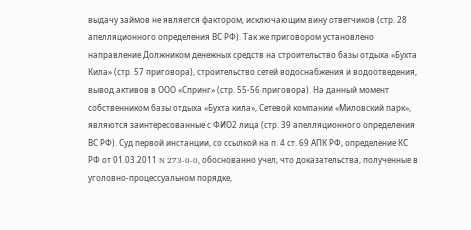выдачу займов не является фактором, исключающим вину ответчиков (стр. 28 апелляционного определения ВС РФ). Так же приговором установлено направление Должником денежных средств на строительство базы отдыха «Бухта Кила» (стр. 57 приговора), строительство сетей водоснабжения и водоотведения, вывод активов в ООО «Спринг» (стр. 55-56 приговора). На данный момент собственником базы отдыха «Бухта кила», Сетевой компании «Миловский парк», являются заинтересованные с ФИО2 лица (стр. 39 апелляционного определения ВС РФ). Суд первой инстанции, со ссылкой на п. 4 ст. 69 АПК РФ, определение КС РФ от 01.03.2011 N 273-0-0, обоснованно учел, что доказательства, полученные в уголовно-процессуальном порядке,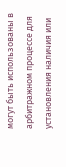могут быть использованы в арбитражном процессе для установления наличия или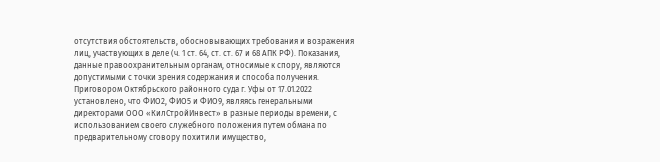отсутствия обстоятельств, обосновывающих требования и возражения лиц, участвующих в деле (ч. 1 ст. 64, ст. ст. 67 и 68 АПК РФ). Показания, данные правоохранительным органам, относимые к спору, являются допустимыми с точки зрения содержания и способа получения. Приговором Октябрьского районного суда г. Уфы от 17.01.2022 установлено, что ФИО2, ФИО5 и ФИО9, являясь генеральными директорами ООО «КилСтройИнвест» в разные периоды времени, с использованием своего служебного положения путем обмана по предварительному сговору похитили имущество,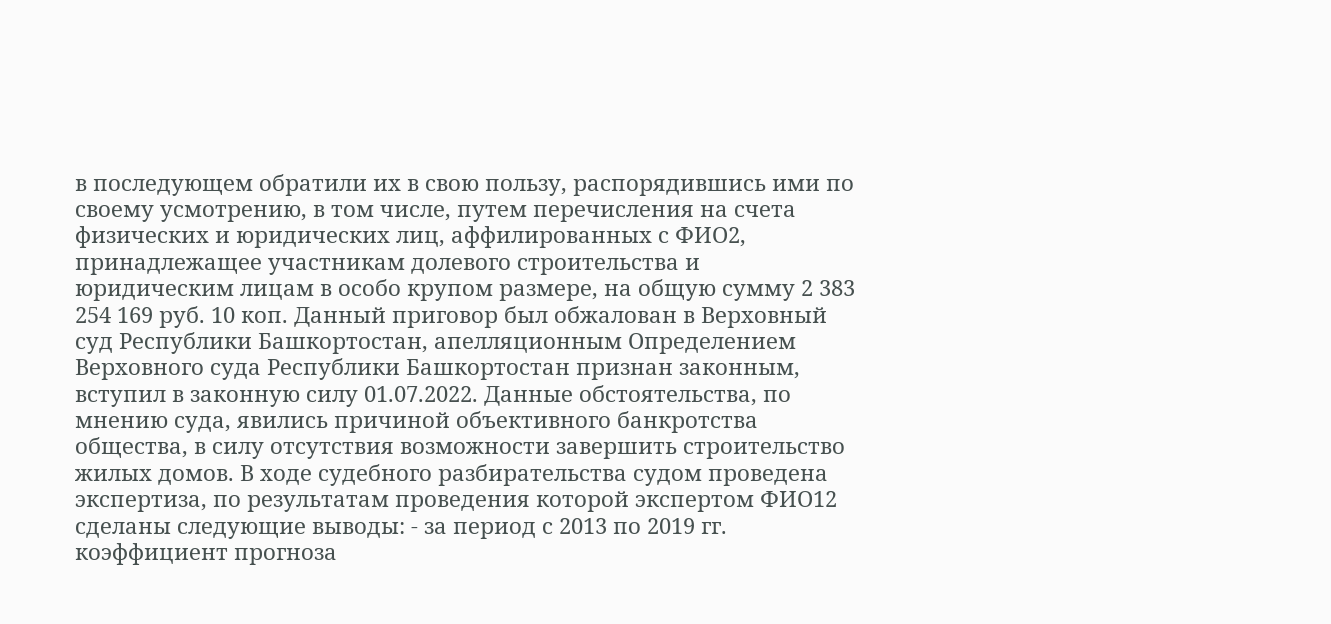в последующем обратили их в свою пользу, распорядившись ими по своему усмотрению, в том числе, путем перечисления на счета физических и юридических лиц, аффилированных с ФИО2, принадлежащее участникам долевого строительства и юридическим лицам в особо крупом размере, на общую сумму 2 383 254 169 руб. 10 коп. Данный приговор был обжалован в Верховный суд Республики Башкортостан, апелляционным Определением Верховного суда Республики Башкортостан признан законным, вступил в законную силу 01.07.2022. Данные обстоятельства, по мнению суда, явились причиной объективного банкротства общества, в силу отсутствия возможности завершить строительство жилых домов. В ходе судебного разбирательства судом проведена экспертиза, по результатам проведения которой экспертом ФИО12 сделаны следующие выводы: - за период с 2013 по 2019 гг. коэффициент прогноза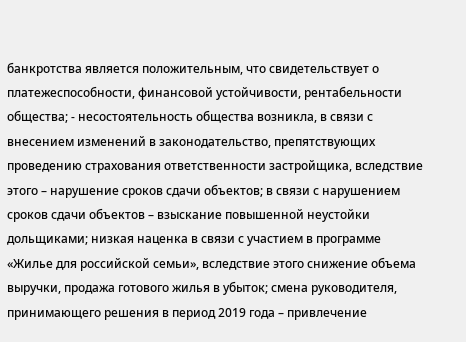банкротства является положительным, что свидетельствует о платежеспособности, финансовой устойчивости, рентабельности общества; - несостоятельность общества возникла, в связи с внесением изменений в законодательство, препятствующих проведению страхования ответственности застройщика, вследствие этого – нарушение сроков сдачи объектов; в связи с нарушением сроков сдачи объектов – взыскание повышенной неустойки дольщиками; низкая наценка в связи с участием в программе «Жилье для российской семьи», вследствие этого снижение объема выручки, продажа готового жилья в убыток; смена руководителя, принимающего решения в период 2019 года – привлечение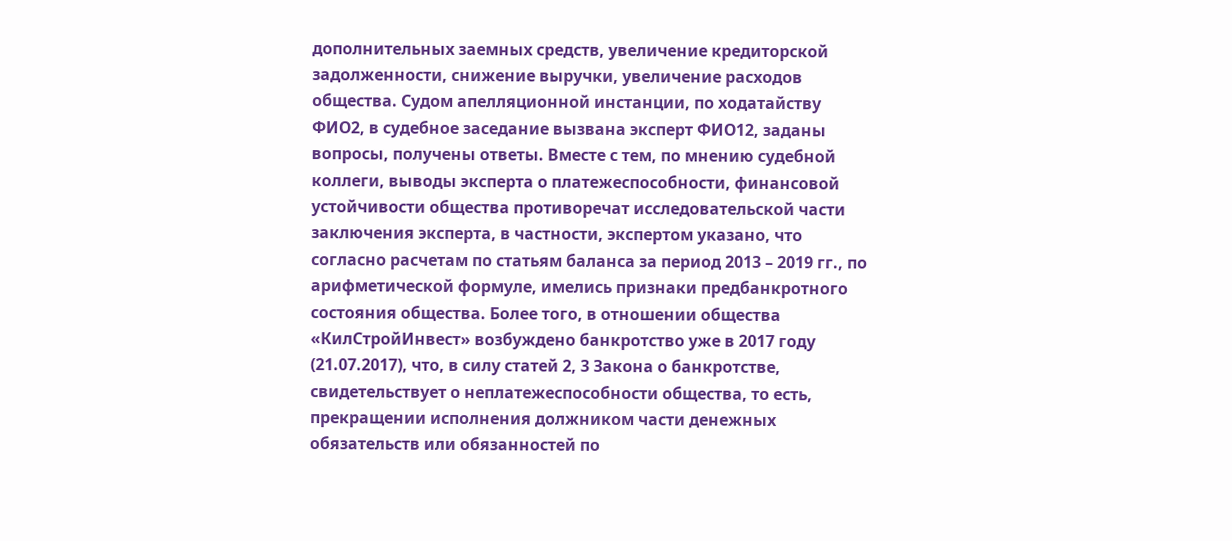дополнительных заемных средств, увеличение кредиторской задолженности, снижение выручки, увеличение расходов общества. Судом апелляционной инстанции, по ходатайству ФИО2, в судебное заседание вызвана эксперт ФИО12, заданы вопросы, получены ответы. Вместе с тем, по мнению судебной коллеги, выводы эксперта о платежеспособности, финансовой устойчивости общества противоречат исследовательской части заключения эксперта, в частности, экспертом указано, что согласно расчетам по статьям баланса за период 2013 – 2019 гг., по арифметической формуле, имелись признаки предбанкротного состояния общества. Более того, в отношении общества «КилСтройИнвест» возбуждено банкротство уже в 2017 году (21.07.2017), что, в силу статей 2, 3 Закона о банкротстве, свидетельствует о неплатежеспособности общества, то есть, прекращении исполнения должником части денежных обязательств или обязанностей по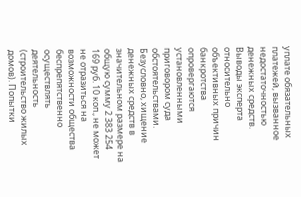уплате обязательных платежей, вызванное недостаточностью денежных средств. Выводы эксперта относительно объективных причин банкротства опровергаются установленными приговором суда обстоятельствами. Безусловно, хищение денежных средств в значительном размере на общую сумму 2 383 254 169 руб. 10 коп., не может не отразиться на возможности общества беспрепятственно осуществлять деятельность (строительство жилых домов). Попытки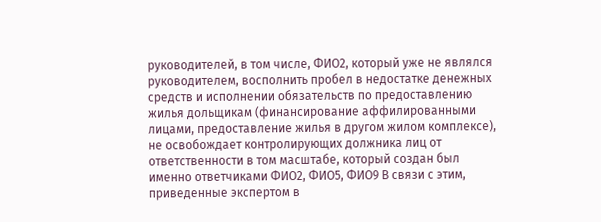руководителей, в том числе, ФИО2, который уже не являлся руководителем, восполнить пробел в недостатке денежных средств и исполнении обязательств по предоставлению жилья дольщикам (финансирование аффилированными лицами, предоставление жилья в другом жилом комплексе), не освобождает контролирующих должника лиц от ответственности в том масштабе, который создан был именно ответчиками ФИО2, ФИО5, ФИО9 В связи с этим, приведенные экспертом в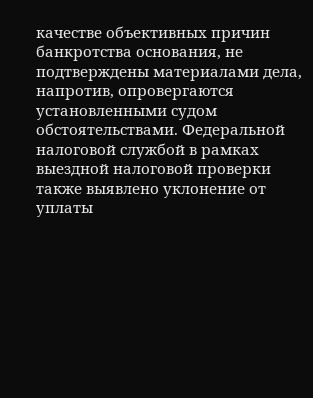качестве объективных причин банкротства основания, не подтверждены материалами дела, напротив, опровергаются установленными судом обстоятельствами. Федеральной налоговой службой в рамках выездной налоговой проверки также выявлено уклонение от уплаты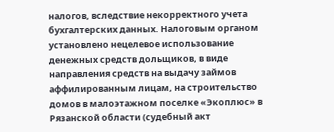налогов, вследствие некорректного учета бухгалтерских данных. Налоговым органом установлено нецелевое использование денежных средств дольщиков, в виде направления средств на выдачу займов аффилированным лицам, на строительство домов в малоэтажном поселке «Экоплюс» в Рязанской области (судебный акт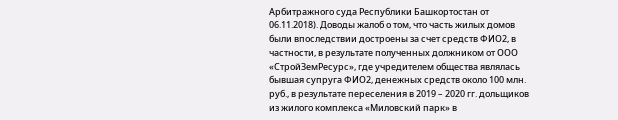Арбитражного суда Республики Башкортостан от 06.11.2018). Доводы жалоб о том, что часть жилых домов были впоследствии достроены за счет средств ФИО2, в частности, в результате полученных должником от ООО «СтройЗемРесурс», где учредителем общества являлась бывшая супруга ФИО2, денежных средств около 100 млн. руб., в результате переселения в 2019 – 2020 гг. дольщиков из жилого комплекса «Миловский парк» в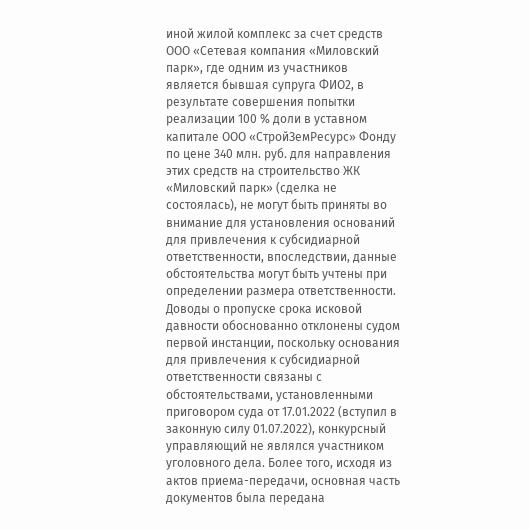иной жилой комплекс за счет средств ООО «Сетевая компания «Миловский парк», где одним из участников является бывшая супруга ФИО2, в результате совершения попытки реализации 100 % доли в уставном капитале ООО «СтройЗемРесурс» Фонду по цене 340 млн. руб. для направления этих средств на строительство ЖК «Миловский парк» (сделка не состоялась), не могут быть приняты во внимание для установления оснований для привлечения к субсидиарной ответственности, впоследствии, данные обстоятельства могут быть учтены при определении размера ответственности. Доводы о пропуске срока исковой давности обоснованно отклонены судом первой инстанции, поскольку основания для привлечения к субсидиарной ответственности связаны с обстоятельствами, установленными приговором суда от 17.01.2022 (вступил в законную силу 01.07.2022), конкурсный управляющий не являлся участником уголовного дела. Более того, исходя из актов приема-передачи, основная часть документов была передана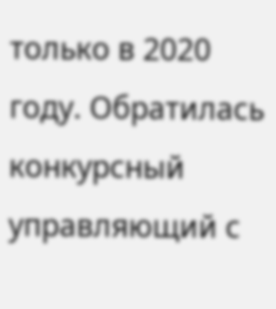только в 2020 году. Обратилась конкурсный управляющий с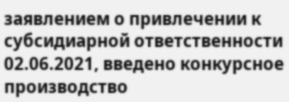заявлением о привлечении к субсидиарной ответственности 02.06.2021, введено конкурсное производство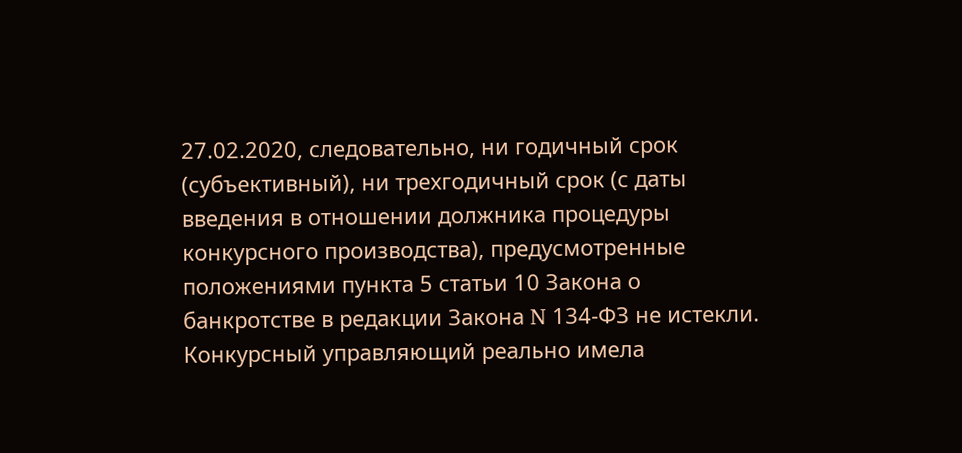27.02.2020, следовательно, ни годичный срок (субъективный), ни трехгодичный срок (с даты введения в отношении должника процедуры конкурсного производства), предусмотренные положениями пункта 5 статьи 10 Закона о банкротстве в редакции Закона N 134-ФЗ не истекли. Конкурсный управляющий реально имела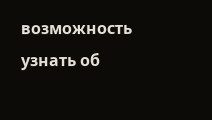возможность узнать об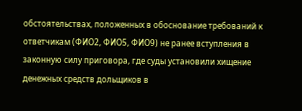обстоятельствах, положенных в обоснование требований к ответчикам (ФИО2, ФИО5, ФИО9) не ранее вступления в законную силу приговора, где суды установили хищение денежных средств дольщиков в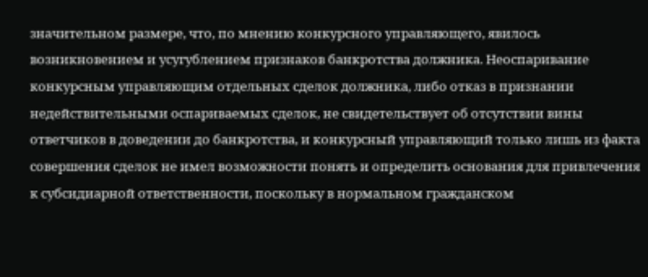значительном размере, что, по мнению конкурсного управляющего, явилось возникновением и усугублением признаков банкротства должника. Неоспаривание конкурсным управляющим отдельных сделок должника, либо отказ в признании недействительными оспариваемых сделок, не свидетельствует об отсутствии вины ответчиков в доведении до банкротства, и конкурсный управляющий только лишь из факта совершения сделок не имел возможности понять и определить основания для привлечения к субсидиарной ответственности, поскольку в нормальном гражданском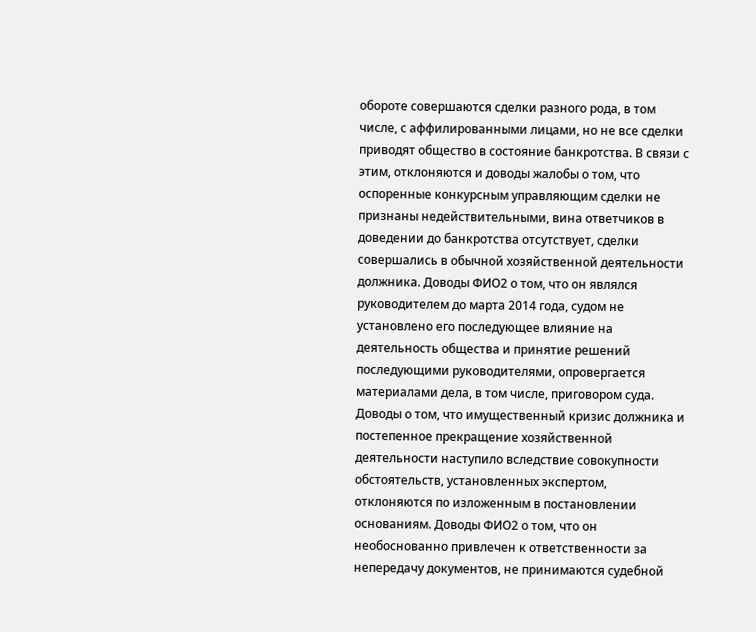обороте совершаются сделки разного рода, в том числе, с аффилированными лицами, но не все сделки приводят общество в состояние банкротства. В связи с этим, отклоняются и доводы жалобы о том, что оспоренные конкурсным управляющим сделки не признаны недействительными, вина ответчиков в доведении до банкротства отсутствует, сделки совершались в обычной хозяйственной деятельности должника. Доводы ФИО2 о том, что он являлся руководителем до марта 2014 года, судом не установлено его последующее влияние на деятельность общества и принятие решений последующими руководителями, опровергается материалами дела, в том числе, приговором суда. Доводы о том, что имущественный кризис должника и постепенное прекращение хозяйственной деятельности наступило вследствие совокупности обстоятельств, установленных экспертом, отклоняются по изложенным в постановлении основаниям. Доводы ФИО2 о том, что он необоснованно привлечен к ответственности за непередачу документов, не принимаются судебной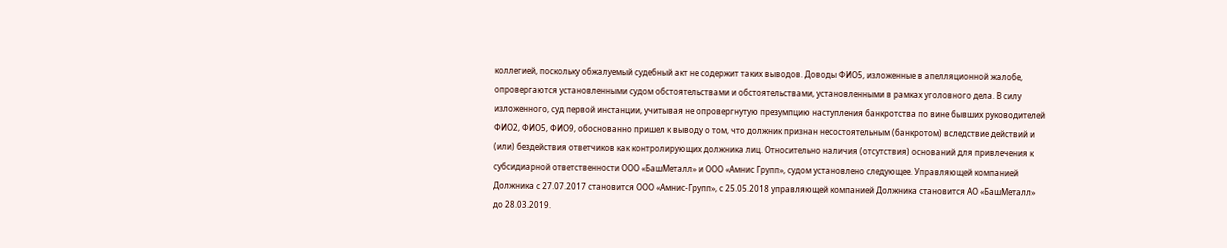коллегией, поскольку обжалуемый судебный акт не содержит таких выводов. Доводы ФИО5, изложенные в апелляционной жалобе, опровергаются установленными судом обстоятельствами и обстоятельствами, установленными в рамках уголовного дела. В силу изложенного, суд первой инстанции, учитывая не опровергнутую презумпцию наступления банкротства по вине бывших руководителей ФИО2, ФИО5, ФИО9, обоснованно пришел к выводу о том, что должник признан несостоятельным (банкротом) вследствие действий и (или) бездействия ответчиков как контролирующих должника лиц. Относительно наличия (отсутствия) оснований для привлечения к субсидиарной ответственности ООО «БашМеталл» и ООО «Амнис Групп», судом установлено следующее. Управляющей компанией Должника с 27.07.2017 становится ООО «Амнис-Групп», с 25.05.2018 управляющей компанией Должника становится АО «БашМеталл» до 28.03.2019.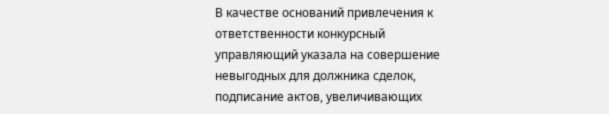В качестве оснований привлечения к ответственности конкурсный управляющий указала на совершение невыгодных для должника сделок, подписание актов, увеличивающих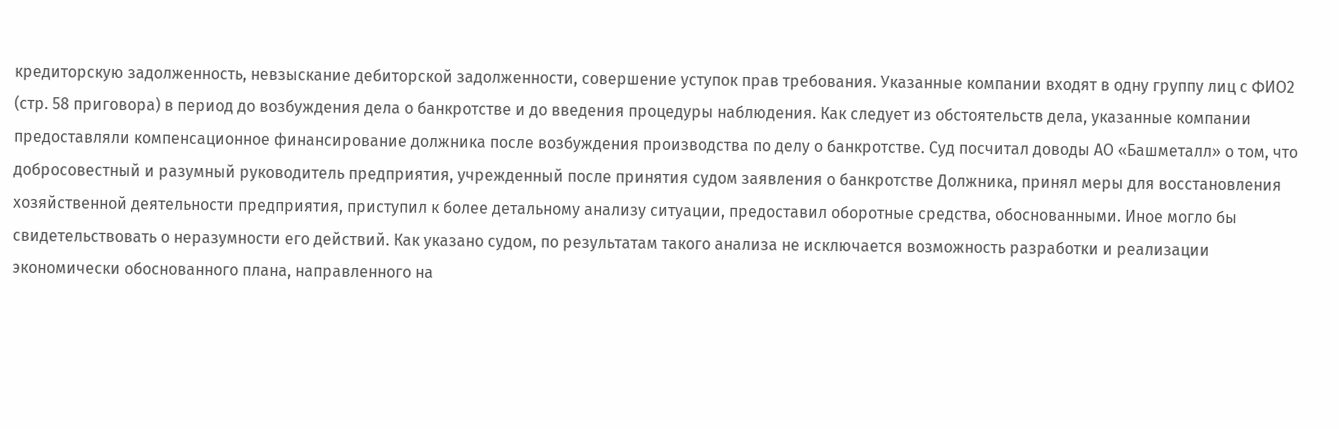кредиторскую задолженность, невзыскание дебиторской задолженности, совершение уступок прав требования. Указанные компании входят в одну группу лиц с ФИО2 (стр. 58 приговора) в период до возбуждения дела о банкротстве и до введения процедуры наблюдения. Как следует из обстоятельств дела, указанные компании предоставляли компенсационное финансирование должника после возбуждения производства по делу о банкротстве. Суд посчитал доводы АО «Башметалл» о том, что добросовестный и разумный руководитель предприятия, учрежденный после принятия судом заявления о банкротстве Должника, принял меры для восстановления хозяйственной деятельности предприятия, приступил к более детальному анализу ситуации, предоставил оборотные средства, обоснованными. Иное могло бы свидетельствовать о неразумности его действий. Как указано судом, по результатам такого анализа не исключается возможность разработки и реализации экономически обоснованного плана, направленного на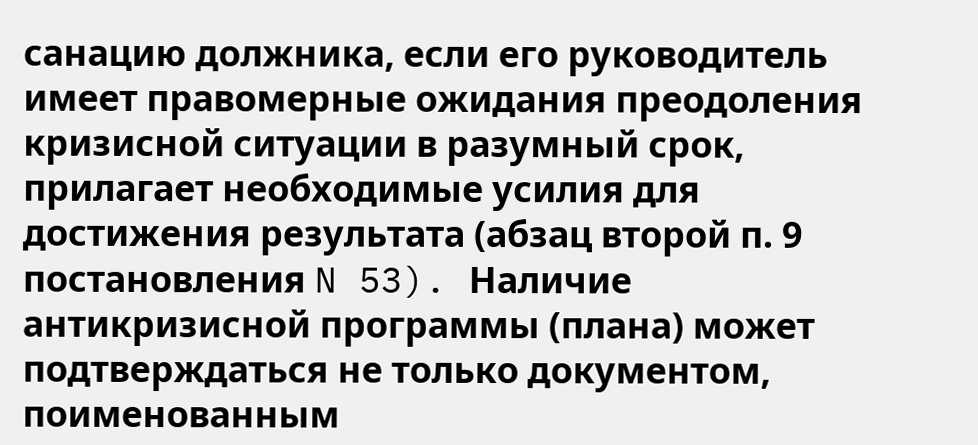санацию должника, если его руководитель имеет правомерные ожидания преодоления кризисной ситуации в разумный срок, прилагает необходимые усилия для достижения результата (абзац второй п. 9 постановления N 53). Наличие антикризисной программы (плана) может подтверждаться не только документом, поименованным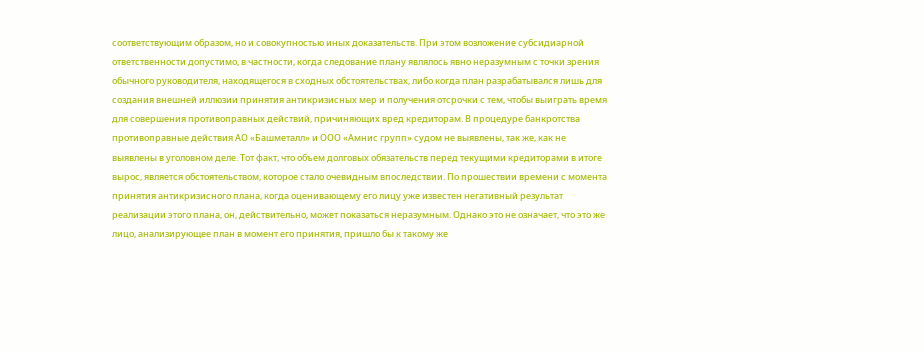соответствующим образом, но и совокупностью иных доказательств. При этом возложение субсидиарной ответственности допустимо, в частности, когда следование плану являлось явно неразумным с точки зрения обычного руководителя, находящегося в сходных обстоятельствах, либо когда план разрабатывался лишь для создания внешней иллюзии принятия антикризисных мер и получения отсрочки с тем, чтобы выиграть время для совершения противоправных действий, причиняющих вред кредиторам. В процедуре банкротства противоправные действия АО «Башметалл» и ООО «Амнис групп» судом не выявлены, так же, как не выявлены в уголовном деле. Тот факт, что объем долговых обязательств перед текущими кредиторами в итоге вырос, является обстоятельством, которое стало очевидным впоследствии. По прошествии времени с момента принятия антикризисного плана, когда оценивающему его лицу уже известен негативный результат реализации этого плана, он, действительно, может показаться неразумным. Однако это не означает, что это же лицо, анализирующее план в момент его принятия, пришло бы к такому же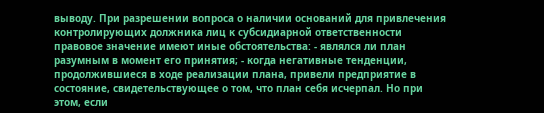выводу. При разрешении вопроса о наличии оснований для привлечения контролирующих должника лиц к субсидиарной ответственности правовое значение имеют иные обстоятельства: - являлся ли план разумным в момент его принятия; - когда негативные тенденции, продолжившиеся в ходе реализации плана, привели предприятие в состояние, свидетельствующее о том, что план себя исчерпал. Но при этом, если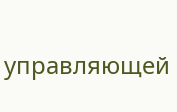управляющей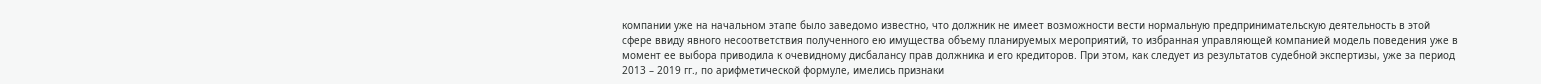компании уже на начальном этапе было заведомо известно, что должник не имеет возможности вести нормальную предпринимательскую деятельность в этой сфере ввиду явного несоответствия полученного ею имущества объему планируемых мероприятий, то избранная управляющей компанией модель поведения уже в момент ее выбора приводила к очевидному дисбалансу прав должника и его кредиторов. При этом, как следует из результатов судебной экспертизы, уже за период 2013 – 2019 гг., по арифметической формуле, имелись признаки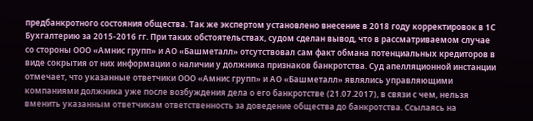предбанкротного состояния общества. Так же экспертом установлено внесение в 2018 году корректировок в 1С Бухгалтерию за 2015-2016 гг. При таких обстоятельствах, судом сделан вывод, что в рассматриваемом случае со стороны ООО «Амнис групп» и АО «Башметалл» отсутствовал сам факт обмана потенциальных кредиторов в виде сокрытия от них информации о наличии у должника признаков банкротства. Суд апелляционной инстанции отмечает, что указанные ответчики ООО «Амнис групп» и АО «Башметалл» являлись управляющими компаниями должника уже после возбуждения дела о его банкротстве (21.07.2017), в связи с чем, нельзя вменить указанным ответчикам ответственность за доведение общества до банкротства. Ссылаясь на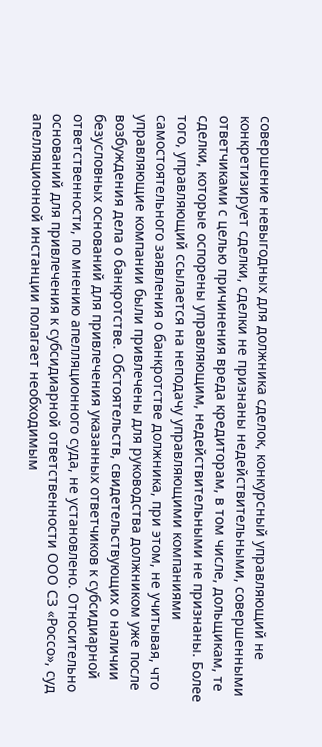совершение невыгодных для должника сделок, конкурсный управляющий не конкретизирует сделки, сделки не признаны недействительными, совершенными ответчиками с целью причинения вреда кредиторам, в том числе, дольщикам, те сделки, которые оспорены управляющим, недействительными не признаны. Более того, управляющий ссылается на неподачу управляющими компаниями самостоятельного заявления о банкротстве должника, при этом, не учитывая, что управляющие компании были привлечены для руководства должником уже после возбуждения дела о банкротстве. Обстоятельств, свидетельствующих о наличии безусловных оснований для привлечения указанных ответчиков к субсидиарной ответственности, по мнению апелляционного суда, не установлено. Относительно оснований для привлечения к субсидиарной ответственности ООО СЗ «Россо», суд апелляционной инстанции полагает необходимым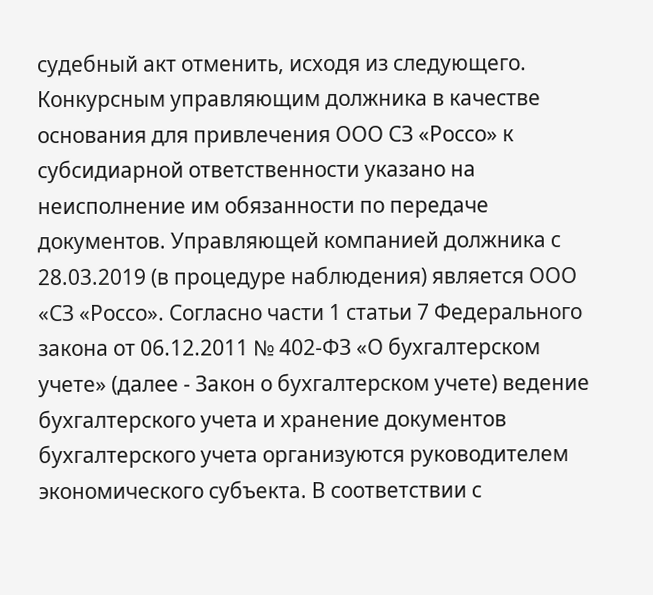судебный акт отменить, исходя из следующего. Конкурсным управляющим должника в качестве основания для привлечения ООО СЗ «Россо» к субсидиарной ответственности указано на неисполнение им обязанности по передаче документов. Управляющей компанией должника с 28.03.2019 (в процедуре наблюдения) является ООО «СЗ «Россо». Согласно части 1 статьи 7 Федерального закона от 06.12.2011 № 402-ФЗ «О бухгалтерском учете» (далее - Закон о бухгалтерском учете) ведение бухгалтерского учета и хранение документов бухгалтерского учета организуются руководителем экономического субъекта. В соответствии с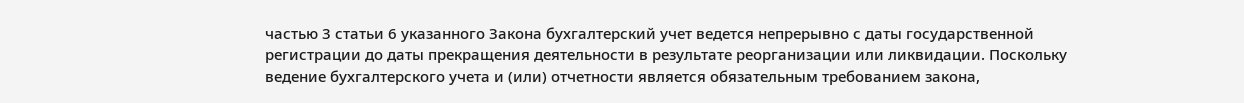частью 3 статьи 6 указанного Закона бухгалтерский учет ведется непрерывно с даты государственной регистрации до даты прекращения деятельности в результате реорганизации или ликвидации. Поскольку ведение бухгалтерского учета и (или) отчетности является обязательным требованием закона,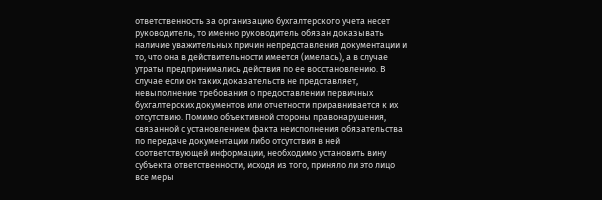ответственность за организацию бухгалтерского учета несет руководитель, то именно руководитель обязан доказывать наличие уважительных причин непредставления документации и то, что она в действительности имеется (имелась), а в случае утраты предпринимались действия по ее восстановлению. В случае если он таких доказательств не представляет, невыполнение требования о предоставлении первичных бухгалтерских документов или отчетности приравнивается к их отсутствию. Помимо объективной стороны правонарушения, связанной с установлением факта неисполнения обязательства по передаче документации либо отсутствия в ней соответствующей информации, необходимо установить вину субъекта ответственности, исходя из того, приняло ли это лицо все меры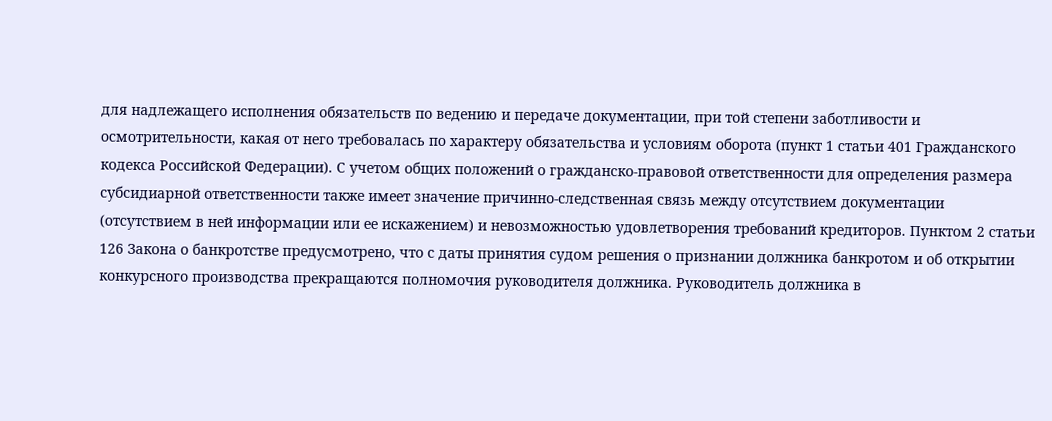для надлежащего исполнения обязательств по ведению и передаче документации, при той степени заботливости и осмотрительности, какая от него требовалась по характеру обязательства и условиям оборота (пункт 1 статьи 401 Гражданского кодекса Российской Федерации). С учетом общих положений о гражданско-правовой ответственности для определения размера субсидиарной ответственности также имеет значение причинно-следственная связь между отсутствием документации (отсутствием в ней информации или ее искажением) и невозможностью удовлетворения требований кредиторов. Пунктом 2 статьи 126 Закона о банкротстве предусмотрено, что с даты принятия судом решения о признании должника банкротом и об открытии конкурсного производства прекращаются полномочия руководителя должника. Руководитель должника в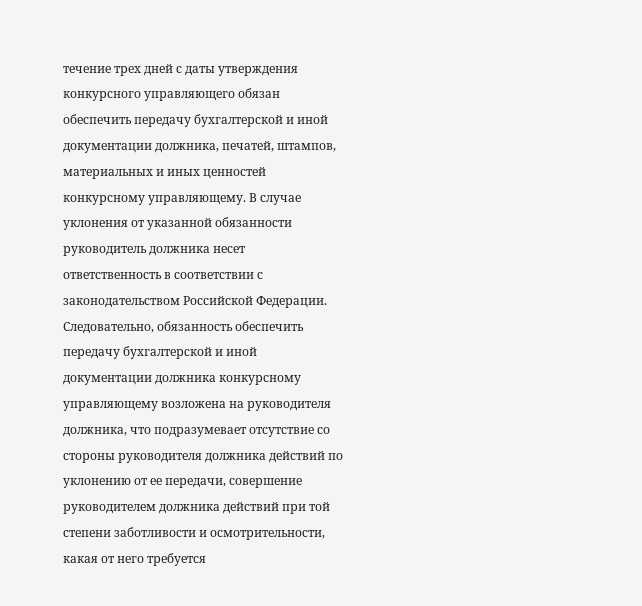течение трех дней с даты утверждения конкурсного управляющего обязан обеспечить передачу бухгалтерской и иной документации должника, печатей, штампов, материальных и иных ценностей конкурсному управляющему. В случае уклонения от указанной обязанности руководитель должника несет ответственность в соответствии с законодательством Российской Федерации. Следовательно, обязанность обеспечить передачу бухгалтерской и иной документации должника конкурсному управляющему возложена на руководителя должника, что подразумевает отсутствие со стороны руководителя должника действий по уклонению от ее передачи, совершение руководителем должника действий при той степени заботливости и осмотрительности, какая от него требуется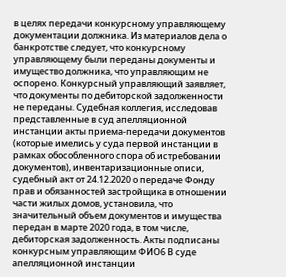в целях передачи конкурсному управляющему документации должника. Из материалов дела о банкротстве следует, что конкурсному управляющему были переданы документы и имущество должника, что управляющим не оспорено. Конкурсный управляющий заявляет, что документы по дебиторской задолженности не переданы. Судебная коллегия, исследовав представленные в суд апелляционной инстанции акты приема-передачи документов (которые имелись у суда первой инстанции в рамках обособленного спора об истребовании документов), инвентаризационные описи, судебный акт от 24.12.2020 о передаче Фонду прав и обязанностей застройщика в отношении части жилых домов, установила, что значительный объем документов и имущества передан в марте 2020 года, в том числе, дебиторская задолженность. Акты подписаны конкурсным управляющим ФИО6 В суде апелляционной инстанции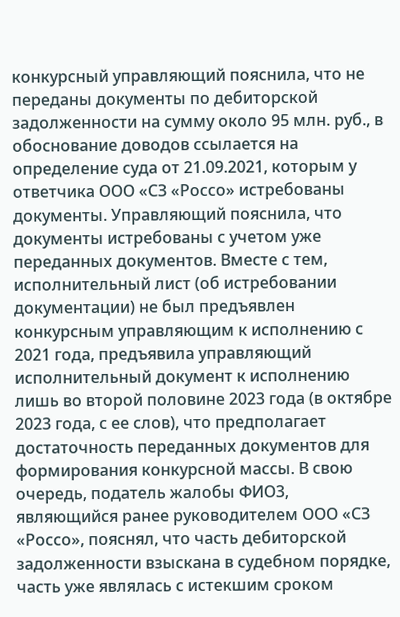конкурсный управляющий пояснила, что не переданы документы по дебиторской задолженности на сумму около 95 млн. руб., в обоснование доводов ссылается на определение суда от 21.09.2021, которым у ответчика ООО «СЗ «Россо» истребованы документы. Управляющий пояснила, что документы истребованы с учетом уже переданных документов. Вместе с тем, исполнительный лист (об истребовании документации) не был предъявлен конкурсным управляющим к исполнению с 2021 года, предъявила управляющий исполнительный документ к исполнению лишь во второй половине 2023 года (в октябре 2023 года, с ее слов), что предполагает достаточность переданных документов для формирования конкурсной массы. В свою очередь, податель жалобы ФИО3, являющийся ранее руководителем ООО «СЗ «Россо», пояснял, что часть дебиторской задолженности взыскана в судебном порядке, часть уже являлась с истекшим сроком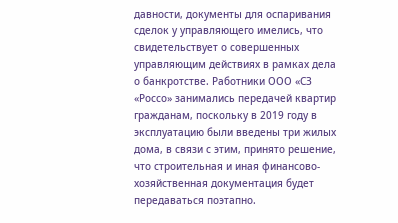давности, документы для оспаривания сделок у управляющего имелись, что свидетельствует о совершенных управляющим действиях в рамках дела о банкротстве. Работники ООО «СЗ «Россо» занимались передачей квартир гражданам, поскольку в 2019 году в эксплуатацию были введены три жилых дома, в связи с этим, принято решение, что строительная и иная финансово-хозяйственная документация будет передаваться поэтапно.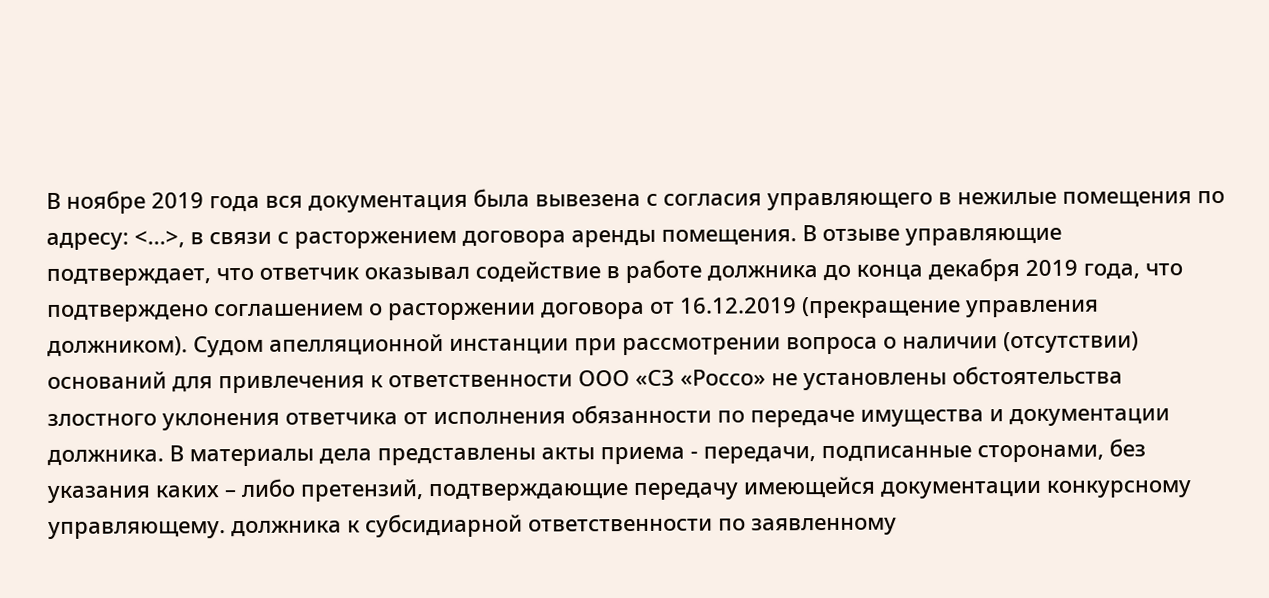В ноябре 2019 года вся документация была вывезена с согласия управляющего в нежилые помещения по адресу: <...>, в связи с расторжением договора аренды помещения. В отзыве управляющие подтверждает, что ответчик оказывал содействие в работе должника до конца декабря 2019 года, что подтверждено соглашением о расторжении договора от 16.12.2019 (прекращение управления должником). Судом апелляционной инстанции при рассмотрении вопроса о наличии (отсутствии) оснований для привлечения к ответственности ООО «СЗ «Россо» не установлены обстоятельства злостного уклонения ответчика от исполнения обязанности по передаче имущества и документации должника. В материалы дела представлены акты приема - передачи, подписанные сторонами, без указания каких – либо претензий, подтверждающие передачу имеющейся документации конкурсному управляющему. должника к субсидиарной ответственности по заявленному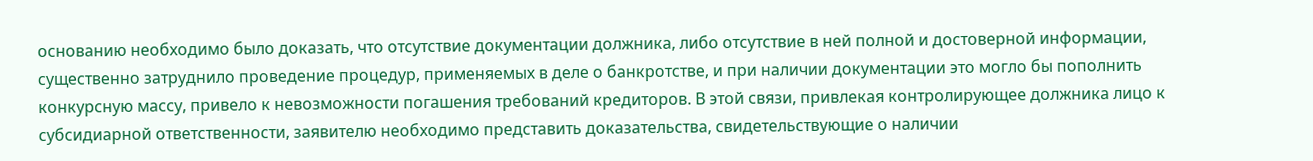основанию необходимо было доказать, что отсутствие документации должника, либо отсутствие в ней полной и достоверной информации, существенно затруднило проведение процедур, применяемых в деле о банкротстве, и при наличии документации это могло бы пополнить конкурсную массу, привело к невозможности погашения требований кредиторов. В этой связи, привлекая контролирующее должника лицо к субсидиарной ответственности, заявителю необходимо представить доказательства, свидетельствующие о наличии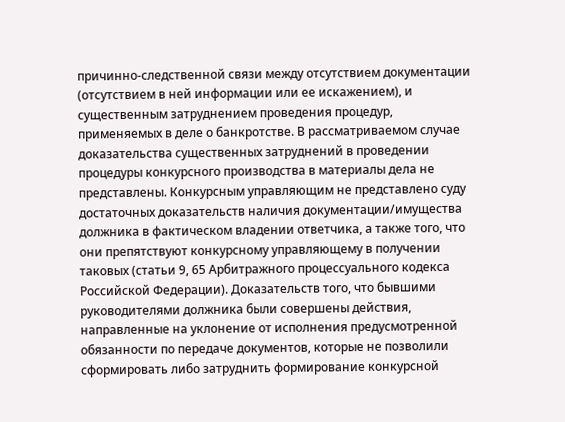причинно-следственной связи между отсутствием документации (отсутствием в ней информации или ее искажением), и существенным затруднением проведения процедур, применяемых в деле о банкротстве. В рассматриваемом случае доказательства существенных затруднений в проведении процедуры конкурсного производства в материалы дела не представлены. Конкурсным управляющим не представлено суду достаточных доказательств наличия документации/имущества должника в фактическом владении ответчика, а также того, что они препятствуют конкурсному управляющему в получении таковых (статьи 9, 65 Арбитражного процессуального кодекса Российской Федерации). Доказательств того, что бывшими руководителями должника были совершены действия, направленные на уклонение от исполнения предусмотренной обязанности по передаче документов, которые не позволили сформировать либо затруднить формирование конкурсной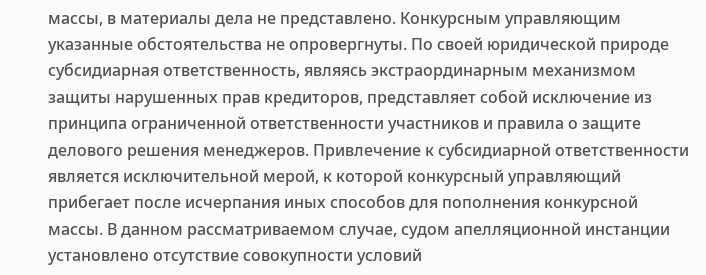массы, в материалы дела не представлено. Конкурсным управляющим указанные обстоятельства не опровергнуты. По своей юридической природе субсидиарная ответственность, являясь экстраординарным механизмом защиты нарушенных прав кредиторов, представляет собой исключение из принципа ограниченной ответственности участников и правила о защите делового решения менеджеров. Привлечение к субсидиарной ответственности является исключительной мерой, к которой конкурсный управляющий прибегает после исчерпания иных способов для пополнения конкурсной массы. В данном рассматриваемом случае, судом апелляционной инстанции установлено отсутствие совокупности условий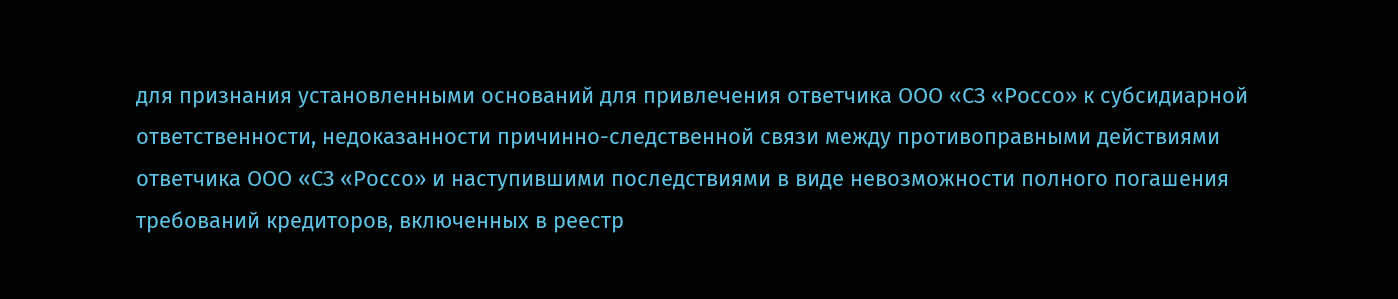для признания установленными оснований для привлечения ответчика ООО «СЗ «Россо» к субсидиарной ответственности, недоказанности причинно-следственной связи между противоправными действиями ответчика ООО «СЗ «Россо» и наступившими последствиями в виде невозможности полного погашения требований кредиторов, включенных в реестр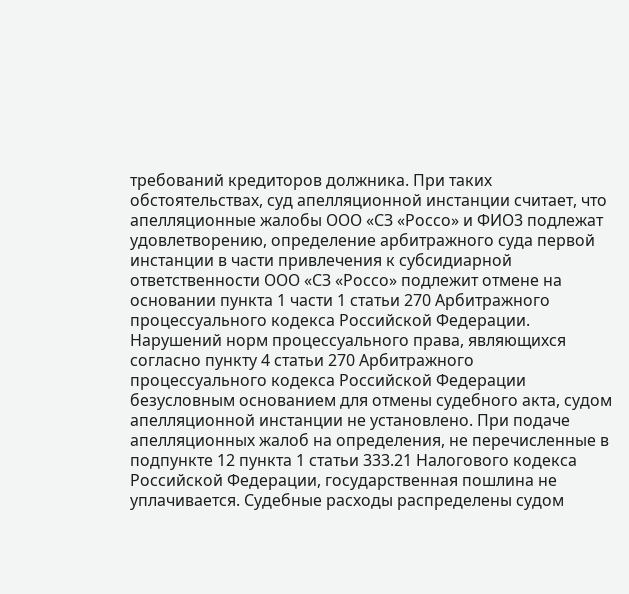требований кредиторов должника. При таких обстоятельствах, суд апелляционной инстанции считает, что апелляционные жалобы ООО «СЗ «Россо» и ФИО3 подлежат удовлетворению, определение арбитражного суда первой инстанции в части привлечения к субсидиарной ответственности ООО «СЗ «Россо» подлежит отмене на основании пункта 1 части 1 статьи 270 Арбитражного процессуального кодекса Российской Федерации. Нарушений норм процессуального права, являющихся согласно пункту 4 статьи 270 Арбитражного процессуального кодекса Российской Федерации безусловным основанием для отмены судебного акта, судом апелляционной инстанции не установлено. При подаче апелляционных жалоб на определения, не перечисленные в подпункте 12 пункта 1 статьи 333.21 Налогового кодекса Российской Федерации, государственная пошлина не уплачивается. Судебные расходы распределены судом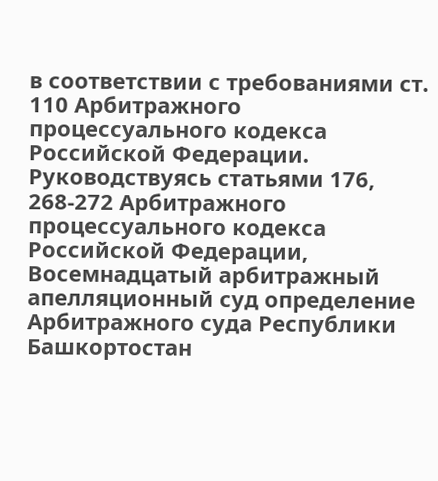в соответствии с требованиями ст. 110 Арбитражного процессуального кодекса Российской Федерации. Руководствуясь статьями 176, 268-272 Арбитражного процессуального кодекса Российской Федерации, Восемнадцатый арбитражный апелляционный суд определение Арбитражного суда Республики Башкортостан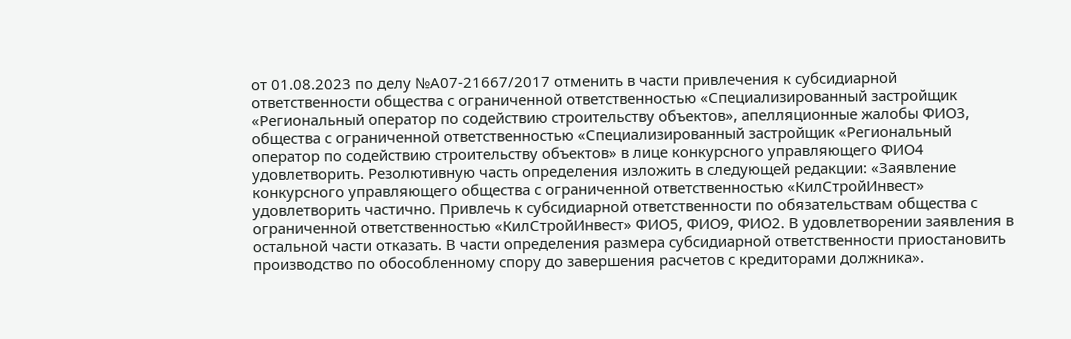от 01.08.2023 по делу №А07-21667/2017 отменить в части привлечения к субсидиарной ответственности общества с ограниченной ответственностью «Специализированный застройщик «Региональный оператор по содействию строительству объектов», апелляционные жалобы ФИО3, общества с ограниченной ответственностью «Специализированный застройщик «Региональный оператор по содействию строительству объектов» в лице конкурсного управляющего ФИО4 удовлетворить. Резолютивную часть определения изложить в следующей редакции: «Заявление конкурсного управляющего общества с ограниченной ответственностью «КилСтройИнвест» удовлетворить частично. Привлечь к субсидиарной ответственности по обязательствам общества с ограниченной ответственностью «КилСтройИнвест» ФИО5, ФИО9, ФИО2. В удовлетворении заявления в остальной части отказать. В части определения размера субсидиарной ответственности приостановить производство по обособленному спору до завершения расчетов с кредиторами должника».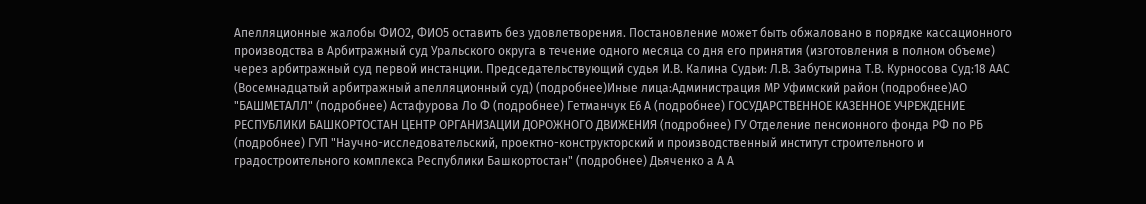Апелляционные жалобы ФИО2, ФИО5 оставить без удовлетворения. Постановление может быть обжаловано в порядке кассационного производства в Арбитражный суд Уральского округа в течение одного месяца со дня его принятия (изготовления в полном объеме) через арбитражный суд первой инстанции. Председательствующий судья И.В. Калина Судьи: Л.В. Забутырина Т.В. Курносова Суд:18 ААС (Восемнадцатый арбитражный апелляционный суд) (подробнее)Иные лица:Администрация МР Уфимский район (подробнее)АО "БАШМЕТАЛЛ" (подробнее) Астафурова Ло Ф (подробнее) Гетманчук Е6 А (подробнее) ГОСУДАРСТВЕННОЕ КАЗЕННОЕ УЧРЕЖДЕНИЕ РЕСПУБЛИКИ БАШКОРТОСТАН ЦЕНТР ОРГАНИЗАЦИИ ДОРОЖНОГО ДВИЖЕНИЯ (подробнее) ГУ Отделение пенсионного фонда РФ по РБ (подробнее) ГУП "Научно-исследовательский, проектно-конструкторский и производственный институт строительного и градостроительного комплекса Республики Башкортостан" (подробнее) Дьяченко а А А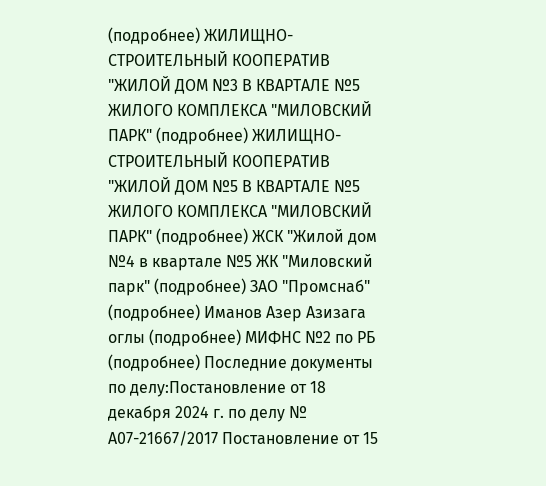(подробнее) ЖИЛИЩНО-СТРОИТЕЛЬНЫЙ КООПЕРАТИВ "ЖИЛОЙ ДОМ №3 В КВАРТАЛЕ №5 ЖИЛОГО КОМПЛЕКСА "МИЛОВСКИЙ ПАРК" (подробнее) ЖИЛИЩНО-СТРОИТЕЛЬНЫЙ КООПЕРАТИВ "ЖИЛОЙ ДОМ №5 В КВАРТАЛЕ №5 ЖИЛОГО КОМПЛЕКСА "МИЛОВСКИЙ ПАРК" (подробнее) ЖСК "Жилой дом №4 в квартале №5 ЖК "Миловский парк" (подробнее) ЗАО "Промснаб" (подробнее) Иманов Азер Азизага оглы (подробнее) МИФНС №2 по РБ (подробнее) Последние документы по делу:Постановление от 18 декабря 2024 г. по делу № А07-21667/2017 Постановление от 15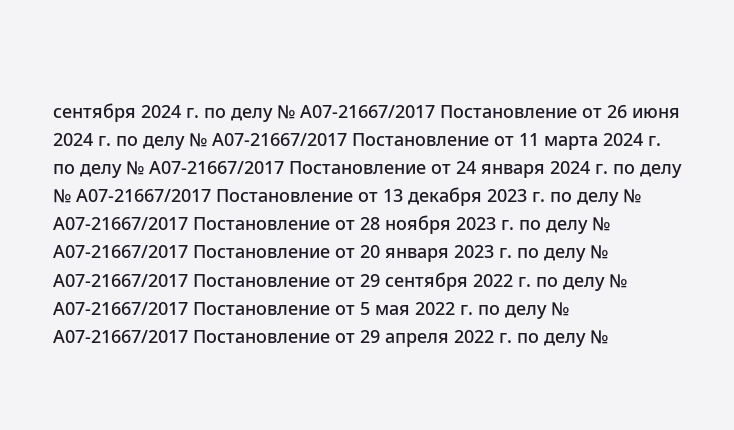сентября 2024 г. по делу № А07-21667/2017 Постановление от 26 июня 2024 г. по делу № А07-21667/2017 Постановление от 11 марта 2024 г. по делу № А07-21667/2017 Постановление от 24 января 2024 г. по делу № А07-21667/2017 Постановление от 13 декабря 2023 г. по делу № А07-21667/2017 Постановление от 28 ноября 2023 г. по делу № А07-21667/2017 Постановление от 20 января 2023 г. по делу № А07-21667/2017 Постановление от 29 сентября 2022 г. по делу № А07-21667/2017 Постановление от 5 мая 2022 г. по делу № А07-21667/2017 Постановление от 29 апреля 2022 г. по делу №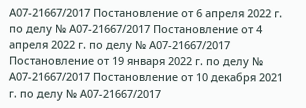А07-21667/2017 Постановление от 6 апреля 2022 г. по делу № А07-21667/2017 Постановление от 4 апреля 2022 г. по делу № А07-21667/2017 Постановление от 19 января 2022 г. по делу № А07-21667/2017 Постановление от 10 декабря 2021 г. по делу № А07-21667/2017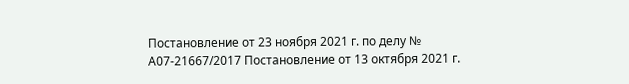Постановление от 23 ноября 2021 г. по делу № А07-21667/2017 Постановление от 13 октября 2021 г.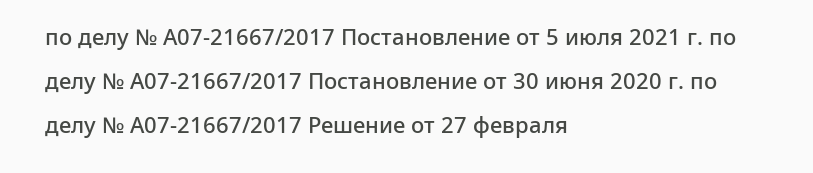по делу № А07-21667/2017 Постановление от 5 июля 2021 г. по делу № А07-21667/2017 Постановление от 30 июня 2020 г. по делу № А07-21667/2017 Решение от 27 февраля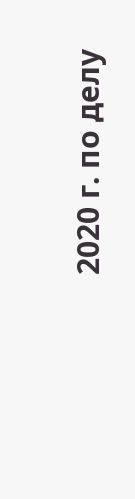2020 г. по делу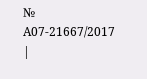№ А07-21667/2017 |